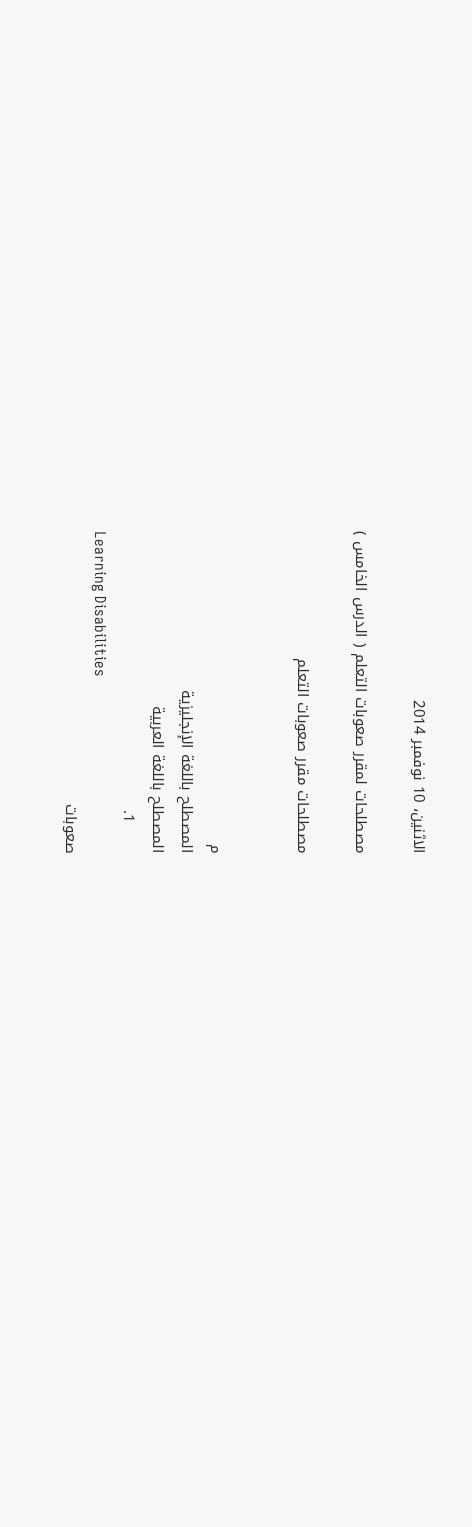الاثنين، 10 نوفمبر 2014

مصطلحات لمقرر صعوبات التعلم ( الدرس الخامس )

مصطلحات مقرر صعوبات التعلم


م
المصطلح باللغة الإنجليزية
المصطلح باللغة العربية
      1.
Learning Disabilities
صعوبات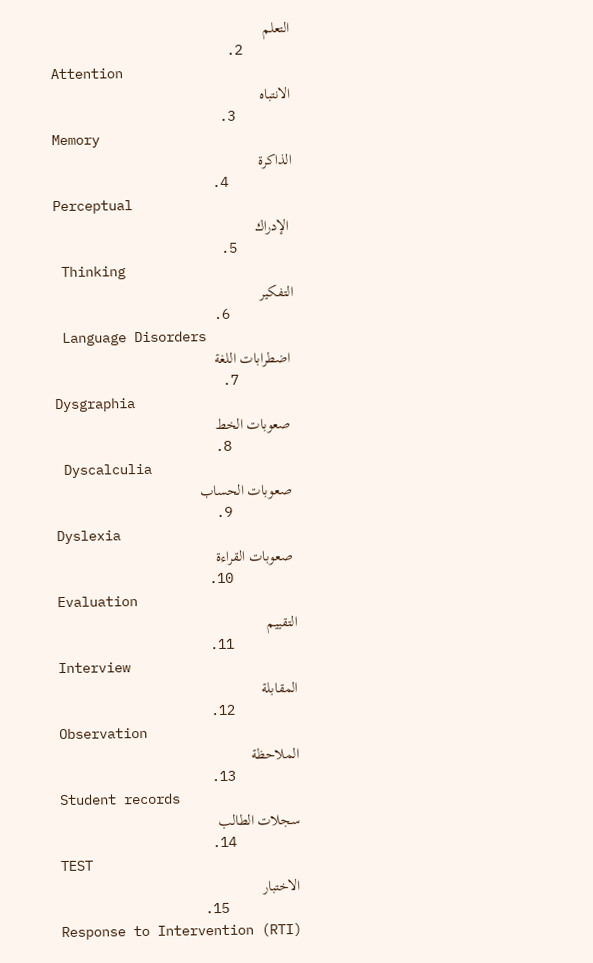التعلم
      2.
Attention
الانتباه
       3.
Memory
الذاكرة
        4.
Perceptual
 الإدراك
       5.
 Thinking
التفكير
        6.
 Language Disorders
 اضطرابات اللغة
       7.
Dysgraphia
 صعوبات الخط
        8.
 Dyscalculia
 صعوبات الحساب
        9.
Dyslexia
 صعوبات القراءة
        10.
Evaluation
التقييم
        11.
Interview
المقابلة
        12.
Observation
الملاحظة
        13.
Student records
سجلات الطالب
        14.
TEST
الاختبار
         15.
Response to Intervention (RTI)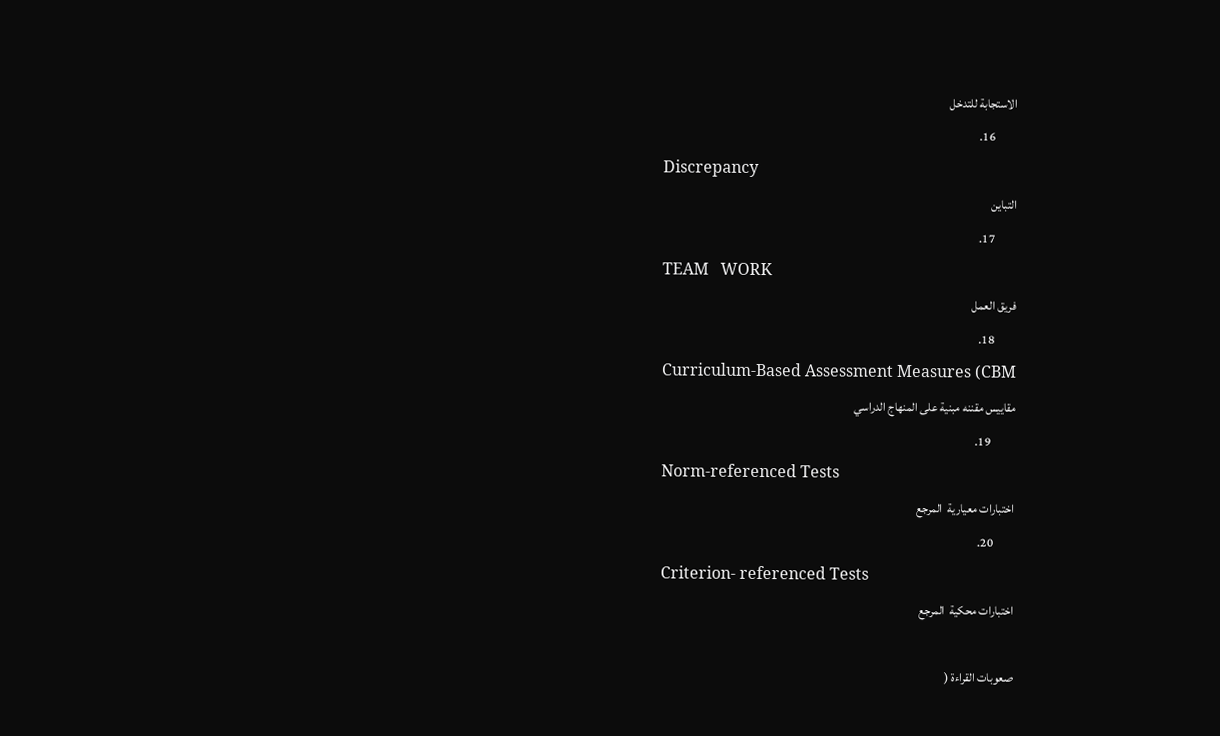الاستجابة للتدخل
         16.
Discrepancy
التباين
         17.
TEAM   WORK
فريق العمل
         18.
Curriculum-Based Assessment Measures (CBM
مقاييس مقننه مبنية على المنهاج الدراسي
          19.
Norm-referenced Tests
اختبارات معيارية  المرجع
         20.
Criterion- referenced Tests
اختبارات محكية  المرجع

صعوبات القراءة (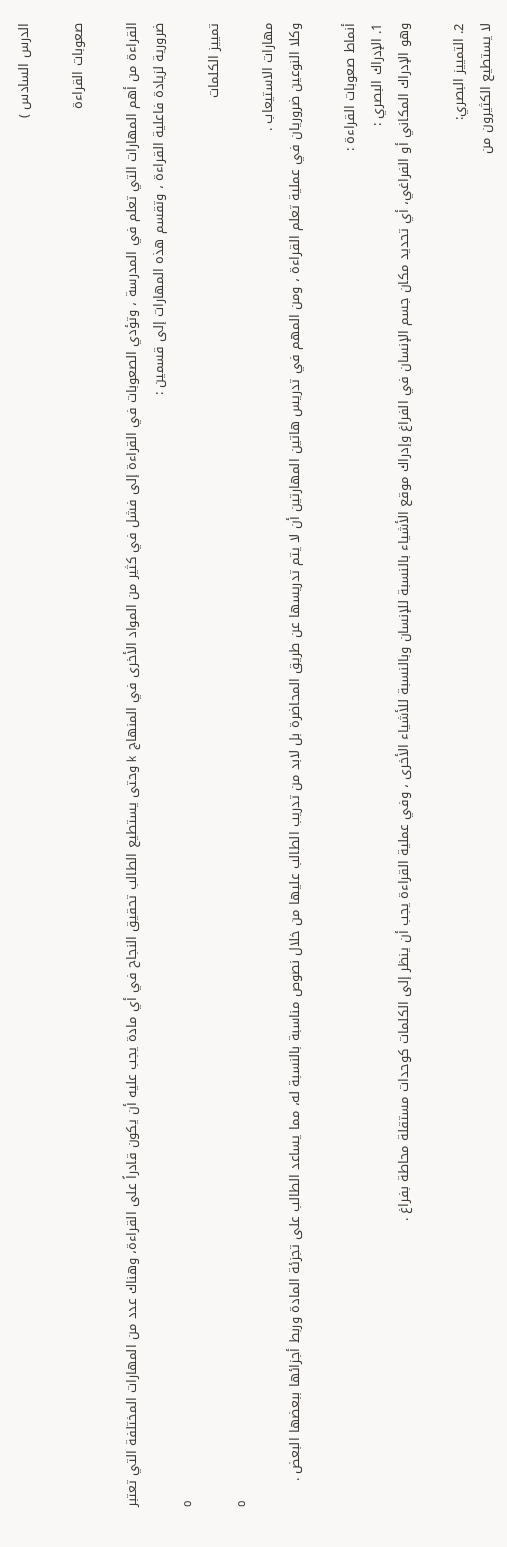الدرس السادس )

صعوبات القراءة

القراءة من أهم المهارات التي تعلم في المدرسة ، وتؤدي الصعوبات في القراءة إلى فشل في كثير من المواد الأخرى في المنهاج k وحتى يستطيع الطالب تحقيق النجاح في أي مادة يجب عليه أن يكون قادراً على القراءة، وهناك عدد من المهارات المختلفة التي تعتبر ضرورية لزيادة فاعلية القراءة ، وتقسم هذه المهارات إلى قسمين :
o
تمييز الكلمات
o
مهارات الاستيعاب .
وكلا النوعين ضروريان في عملية تعلم القراءة ، ومن المهم في تدريس هاتين المهارتين أن لا يتم تدريسها عن طريق المحاضرة بل لابد من تدريب الطالب عليها من خلال نصوص مناسبة بالنسبة له، مما يساعد الطالب على تجزئة المادة وربط أجزائها ببعضها البعض .

أنماط صعوبات القراءة :
1. الإدراك البصري :
وهو الإدراك المكاني أو الفراغي، أي تحديد مكان جسم الإنسان في الفراغ وإدراك موقع الأشياء بالنسبة للإنسان وبالنسبة للأشياء الأخرى ، وفي عملية القراءة يجب أن ينظر إلى الكلمات كوحدات مستقلة محاطة بفراغ .

2. التمييز البصري:
لا يستطيع الكثيرون من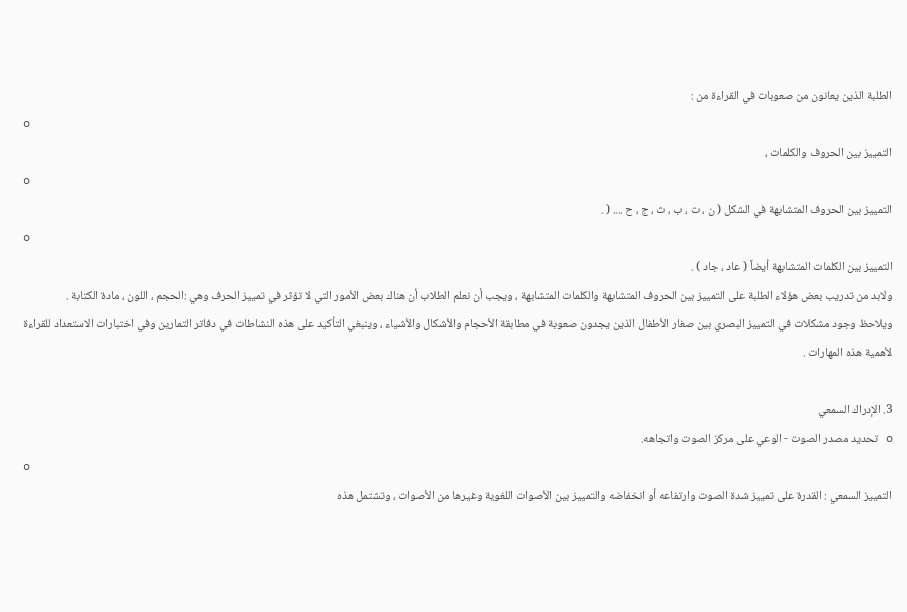الطلبة الذين يعانون من صعوبات في القراءة من :
o
التمييز بين الحروف والكلمات ،
o
التمييز بين الحروف المتشابهة في الشكل ( ن ، ت ، ب ، ث ، ج ، ح .... ( .
o
التمييز بين الكلمات المتشابهة أيضاً ( عاد ، جاد ) .
ولابد من تدريب بعض هؤلاء الطلبة على التمييز بين الحروف المتشابهة والكلمات المتشابهة ، ويجب أن نعلم الطلاب أن هناك بعض الأمور التي لا تؤثر في تمييز الحرف وهي :الحجم ، اللون ، مادة الكتابة .
ويلاحظ وجود مشكلات في التمييز البصري بين صغار الأطفال الذين يجدون صعوبة في مطابقة الأحجام والأشكال والأشياء ، وينبغي التأكيد على هذه النشاطات في دفاتر التمارين وفي اختبارات الاستعداد للقراءة لأهمية هذه المهارات .

3. الإدراك السمعي
o تحديد مصدر الصوت - الوعي على مركز الصوت واتجاهه.
o
التمييز السمعي : القدرة على تمييز شدة الصوت وارتفاعه أو انخفاضه والتمييز بين الأصوات اللغوية وغيرها من الأصوات ، وتشتمل هذه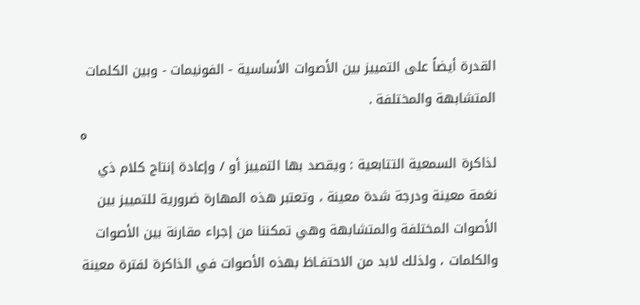القدرة أيضاً على التمييز بين الأصوات الأساسية - الفونيمات - وبين الكلمات المتشابهة والمختلفة .
o
لذاكرة السمعية التتابعية : ويقصد بها التمييز أو / وإعادة إنتاج كلام ذي نغمة معينة ودرجة شدة معينة ، وتعتبر هذه المهارة ضرورية للتمييز بين الأصوات المختلفة والمتشابهة وهي تمكننا من إجراء مقارنة بين الأصوات والكلمات ، ولذلك لابد من الاحتفـاظ بهذه الأصوات في الذاكرة لفترة معينة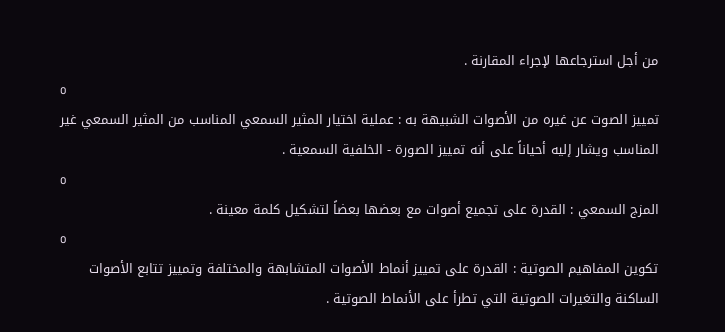من أجل استرجاعها لإجراء المقارنة .
o
تمييز الصوت عن غيره من الأصوات الشبيهة به : عملية اختيار المثير السمعي المناسب من المثير السمعي غير المناسب ويشار إليه أحياناً على أنه تمييز الصورة - الخلفية السمعية .
o
المزج السمعي : القدرة على تجميع أصوات مع بعضها بعضاً لتشكيل كلمة معينة .
o
تكوين المفاهيم الصوتية : القدرة على تمييز أنماط الأصوات المتشابهة والمختلفة وتمييز تتابع الأصوات الساكنة والتغيرات الصوتية التي تطرأ على الأنماط الصوتية .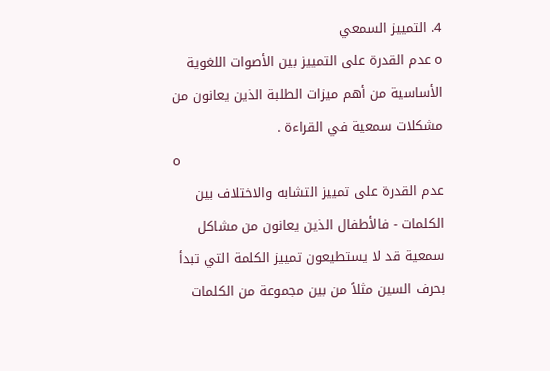4. التمييز السمعي
o عدم القدرة على التمييز بين الأصوات اللغوية الأساسية من أهم ميزات الطلبة الذين يعانون من مشكلات سمعية في القراءة .
o
عدم القدرة على تمييز التشابه والاختلاف بين الكلمات - فالأطفال الذين يعانون من مشاكل سمعية قد لا يستطيعون تمييز الكلمة التي تبدأ بحرف السين مثلاً من بين مجموعة من الكلمات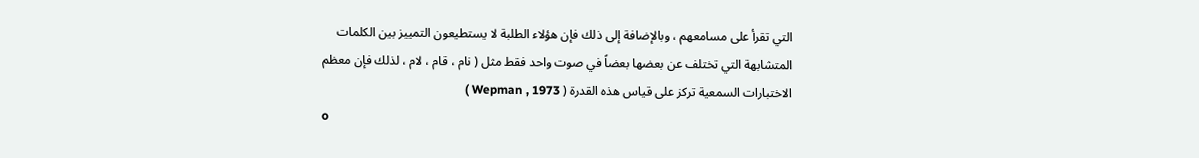التي تقرأ على مسامعهم ، وبالإضافة إلى ذلك فإن هؤلاء الطلبة لا يستطيعون التمييز بين الكلمات المتشابهة التي تختلف عن بعضها بعضاً في صوت واحد فقط مثل ( نام ، قام ، لام ، لذلك فإن معظم الاختبارات السمعية تركز على قياس هذه القدرة ( Wepman , 1973 )
o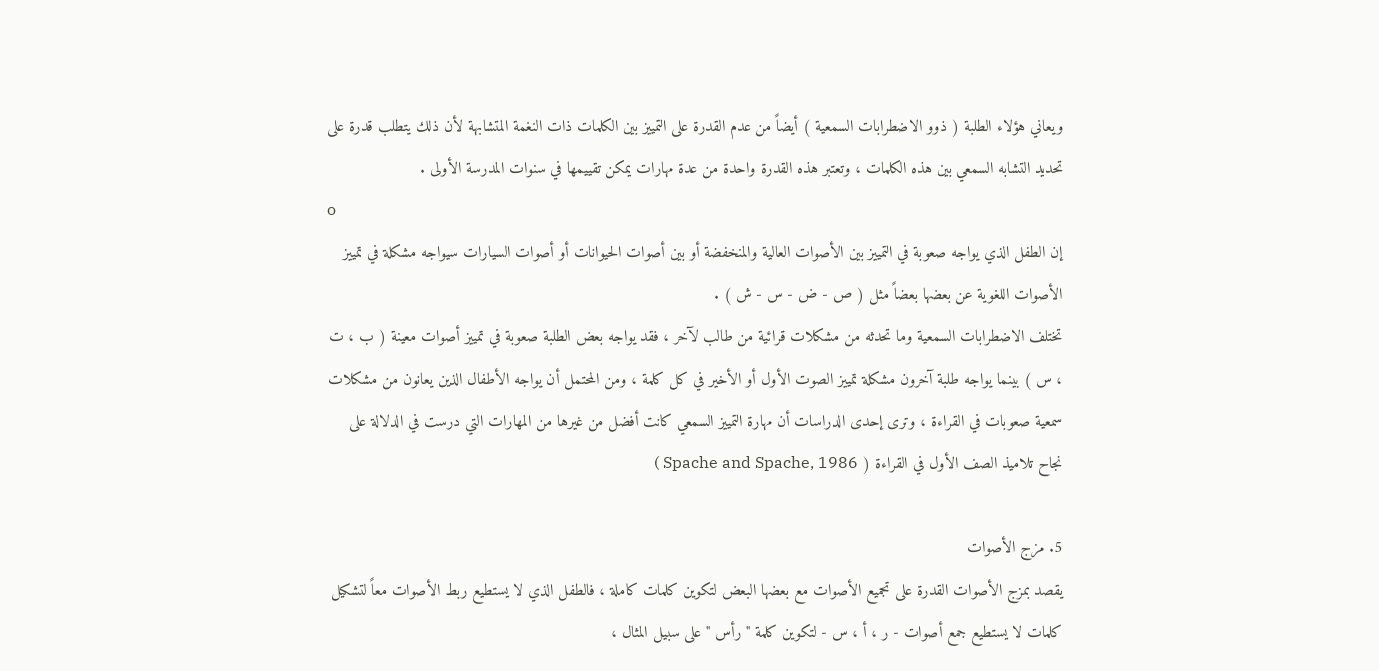ويعاني هؤلاء الطلبة ( ذوو الاضطرابات السمعية ) أيضاً من عدم القدرة على التمييز بين الكلمات ذات النغمة المتشابهة لأن ذلك يتطلب قدرة على تحديد التشابه السمعي بين هذه الكلمات ، وتعتبر هذه القدرة واحدة من عدة مهارات يمكن تقييمها في سنوات المدرسة الأولى .
o
إن الطفل الذي يواجه صعوبة في التمييز بين الأصوات العالية والمنخفضة أو بين أصوات الحيوانات أو أصوات السيارات سيواجه مشكلة في تمييز الأصوات اللغوية عن بعضها بعضاً مثل ( ص - ض - س - ش ) .
تختلف الاضطرابات السمعية وما تحدثه من مشكلات قرائية من طالب لآخر ، فقد يواجه بعض الطلبة صعوبة في تمييز أصوات معينة ( ب ، ت ، س ) بينما يواجه طلبة آخرون مشكلة تمييز الصوت الأول أو الأخير في كل كلمة ، ومن المحتمل أن يواجه الأطفال الذين يعانون من مشكلات سمعية صعوبات في القراءة ، وترى إحدى الدراسات أن مهارة التمييز السمعي كانت أفضل من غيرها من المهارات التي درست في الدلالة على نجاح تلاميذ الصف الأول في القراءة ( Spache and Spache, 1986 )

5. مزج الأصوات
يقصد بمزج الأصوات القدرة على تجميع الأصوات مع بعضها البعض لتكوين كلمات كاملة ، فالطفل الذي لا يستطيع ربط الأصوات معاً لتشكيل كلمات لا يستطيع جمع أصوات - ر ، أ ، س - لتكوين كلمة " رأس " على سبيل المثال ،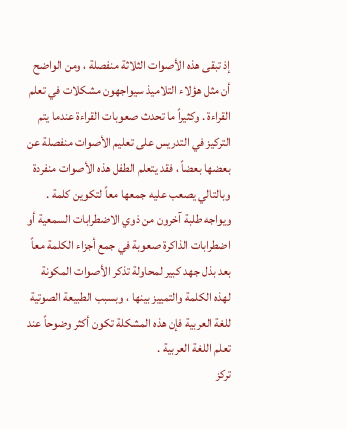إذ تبقى هذه الأصوات الثلاثة منفصلة ، ومن الواضح أن مثل هؤلاء التلاميذ سيواجهون مشكلات في تعلم القراءة . وكثيراً ما تحدث صعوبات القراءة عندما يتم التركيز في التدريس على تعليم الأصوات منفصلة عن بعضها بعضاً ، فقد يتعلم الطفل هذه الأصوات منفردة وبالتالي يصعب عليه جمعها معاً لتكوين كلمة .
ويواجه طلبة آخرون من ذوي الاضطرابات السمعية أو اضطرابات الذاكرة صعوبة في جمع أجزاء الكلمة معاً بعد بذل جهد كبير لمحاولة تذكر الأصوات المكونة لهذه الكلمة والتمييز بينها ، وبسبب الطبيعة الصوتية للغة العربية فإن هذه المشكلة تكون أكثر وضوحاً عند تعلم اللغة العربية .
تركز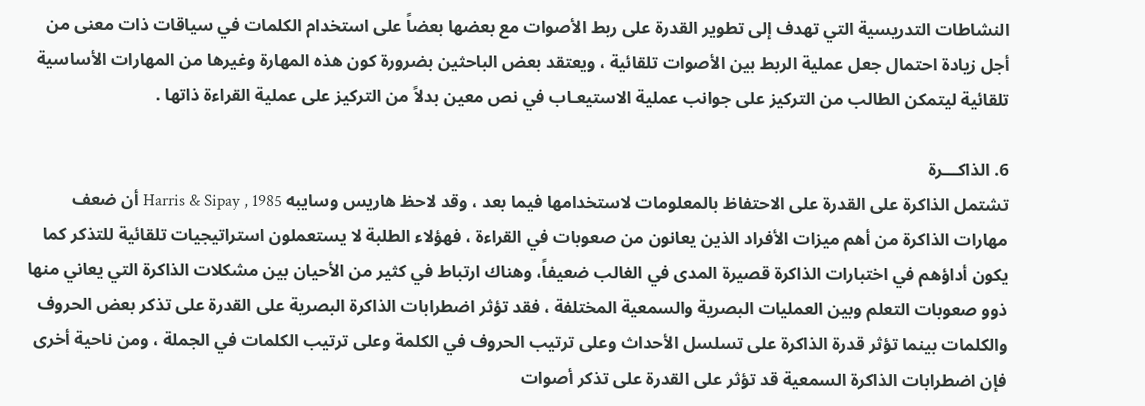النشاطات التدريسية التي تهدف إلى تطوير القدرة على ربط الأصوات مع بعضها بعضاً على استخدام الكلمات في سياقات ذات معنى من أجل زيادة احتمال جعل عملية الربط بين الأصوات تلقائية ، ويعتقد بعض الباحثين بضرورة كون هذه المهارة وغيرها من المهارات الأساسية تلقائية ليتمكن الطالب من التركيز على جوانب عملية الاستيعـاب في نص معين بدلاً من التركيز على عملية القراءة ذاتها .

6. الذاكـــرة
تشتمل الذاكرة على القدرة على الاحتفاظ بالمعلومات لاستخدامها فيما بعد ، وقد لاحظ هاريس وسايبه Harris & Sipay , 1985 أن ضعف مهارات الذاكرة من أهم ميزات الأفراد الذين يعانون من صعوبات في القراءة ، فهؤلاء الطلبة لا يستعملون استراتيجيات تلقائية للتذكر كما يكون أداؤهم في اختبارات الذاكرة قصيرة المدى في الغالب ضعيفاً، وهناك ارتباط في كثير من الأحيان بين مشكلات الذاكرة التي يعاني منها ذوو صعوبات التعلم وبين العمليات البصرية والسمعية المختلفة ، فقد تؤثر اضطرابات الذاكرة البصرية على القدرة على تذكر بعض الحروف والكلمات بينما تؤثر قدرة الذاكرة على تسلسل الأحداث وعلى ترتيب الحروف في الكلمة وعلى ترتيب الكلمات في الجملة ، ومن ناحية أخرى فإن اضطرابات الذاكرة السمعية قد تؤثر على القدرة على تذكر أصوات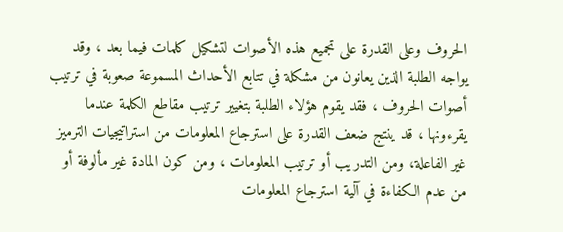الحروف وعلى القدرة على تجميع هذه الأصوات لتشكيل كلمات فيما بعد ، وقد يواجه الطلبة الذين يعانون من مشكلة في تتابع الأحداث المسموعة صعوبة في ترتيب أصوات الحروف ، فقد يقوم هؤلاء الطلبة بتغيير ترتيب مقاطع الكلمة عندما يقرءونها ، قد ينتج ضعف القدرة على استرجاع المعلومات من استراتيجيات الترميز غير الفاعلة، ومن التدريب أو ترتيب المعلومات ، ومن كون المادة غير مألوفة أو من عدم الكفاءة في آلية استرجاع المعلومات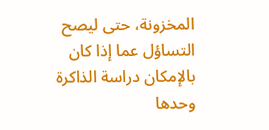المخزونة، حتى ليصح التساؤل عما إذا كان بالإمكان دراسة الذاكرة وحدها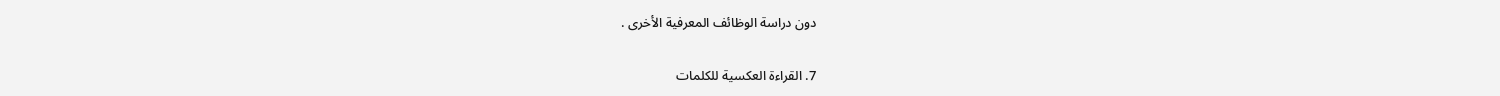دون دراسة الوظائف المعرفية الأخرى .

7. القراءة العكسية للكلمات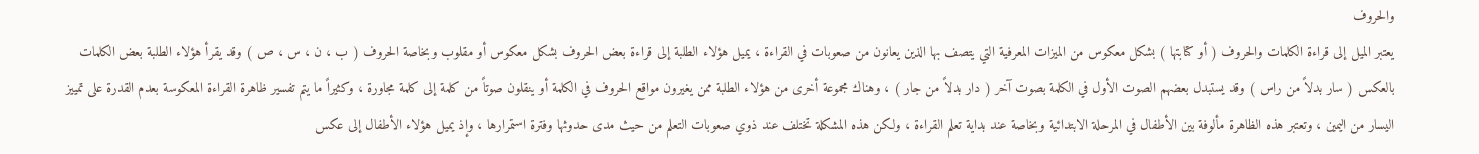والحروف
يعتبر الميل إلى قراءة الكلمات والحروف ( أو كتابتها ) بشكل معكوس من الميزات المعرفية التي يتصف بها الذين يعانون من صعوبات في القراءة ، يميل هؤلاء الطلبة إلى قراءة بعض الحروف بشكل معكوس أو مقلوب وبخاصة الحروف ( ب ، ن ، س ، ص ) وقد يقرأ هؤلاء الطلبة بعض الكلمات بالعكس ( سار بدلاً من راس ) وقد يستبدل بعضهم الصوت الأول في الكلمة بصوت آخر ( دار بدلاً من جار ) ، وهناك مجموعة أخرى من هؤلاء الطلبة ممن يغيرون مواقع الحروف في الكلمة أو ينقلون صوتاً من كلمة إلى كلمة مجاورة ، وكثيراً ما يتم تفسير ظاهرة القراءة المعكوسة بعدم القدرة على تمييز اليسار من اليمين ، وتعتبر هذه الظاهرة مألوفة بين الأطفال في المرحلة الابتدائية وبخاصة عند بداية تعلم القراءة ، ولكن هذه المشكلة تختلف عند ذوي صعوبات التعلم من حيث مدى حدوثها وفترة استمرارها ، وإذ يميل هؤلاء الأطفال إلى عكس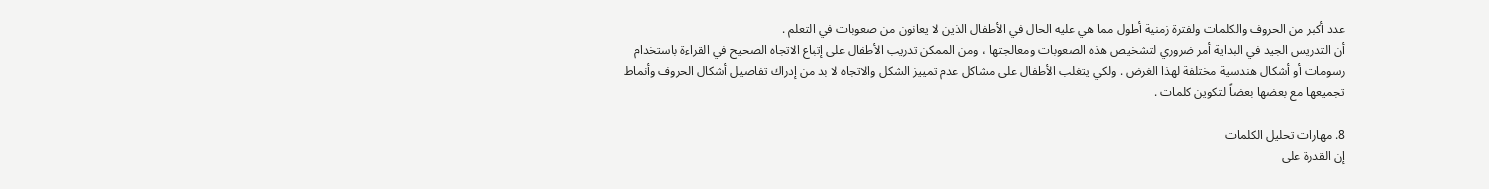عدد أكبر من الحروف والكلمات ولفترة زمنية أطول مما هي عليه الحال في الأطفال الذين لا يعانون من صعوبات في التعلم .
أن التدريس الجيد في البداية أمر ضروري لتشخيص هذه الصعوبات ومعالجتها ، ومن الممكن تدريب الأطفال على إتباع الاتجاه الصحيح في القراءة باستخدام رسومات أو أشكال هندسية مختلفة لهذا الغرض . ولكي يتغلب الأطفال على مشاكل عدم تمييز الشكل والاتجاه لا بد من إدراك تفاصيل أشكال الحروف وأنماط تجميعها مع بعضها بعضاً لتكوين كلمات .

8. مهارات تحليل الكلمات
إن القدرة على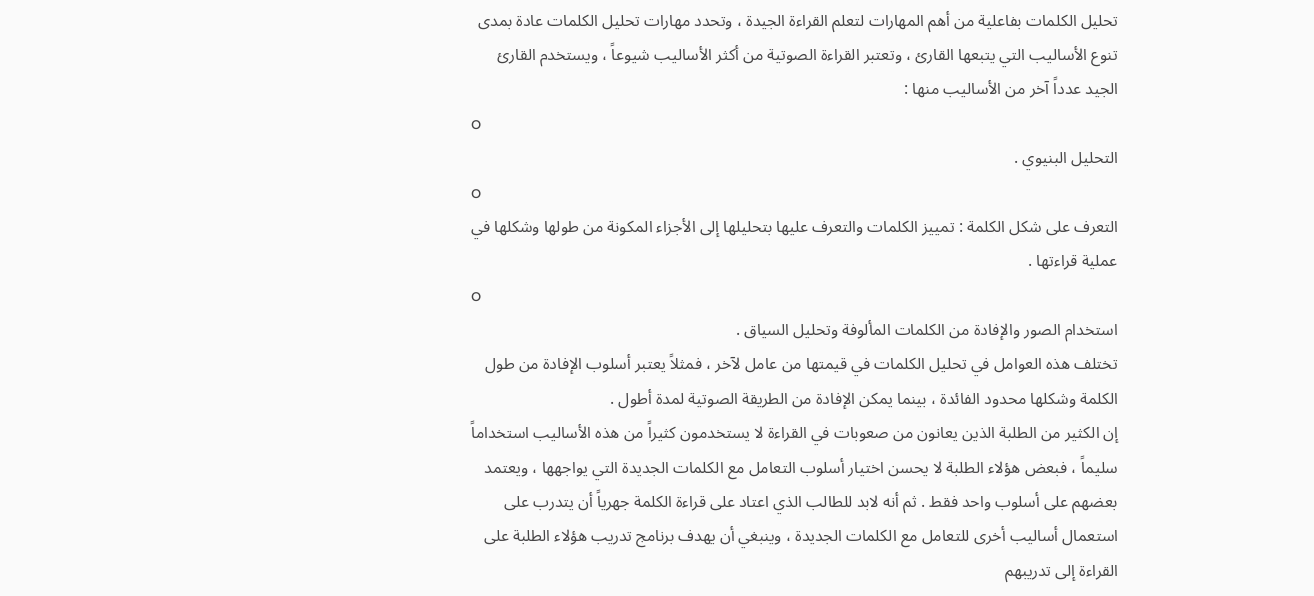تحليل الكلمات بفاعلية من أهم المهارات لتعلم القراءة الجيدة ، وتحدد مهارات تحليل الكلمات عادة بمدى تنوع الأساليب التي يتبعها القارئ ، وتعتبر القراءة الصوتية من أكثر الأساليب شيوعاً ، ويستخدم القارئ الجيد عدداً آخر من الأساليب منها :
o
التحليل البنيوي .
o
التعرف على شكل الكلمة : تمييز الكلمات والتعرف عليها بتحليلها إلى الأجزاء المكونة من طولها وشكلها في عملية قراءتها .
o
استخدام الصور والإفادة من الكلمات المألوفة وتحليل السياق .
تختلف هذه العوامل في تحليل الكلمات في قيمتها من عامل لآخر ، فمثلاً يعتبر أسلوب الإفادة من طول الكلمة وشكلها محدود الفائدة ، بينما يمكن الإفادة من الطريقة الصوتية لمدة أطول .
إن الكثير من الطلبة الذين يعانون من صعوبات في القراءة لا يستخدمون كثيراً من هذه الأساليب استخداماً سليماً ، فبعض هؤلاء الطلبة لا يحسن اختيار أسلوب التعامل مع الكلمات الجديدة التي يواجهها ، ويعتمد بعضهم على أسلوب واحد فقط . ثم أنه لابد للطالب الذي اعتاد على قراءة الكلمة جهرياً أن يتدرب على استعمال أساليب أخرى للتعامل مع الكلمات الجديدة ، وينبغي أن يهدف برنامج تدريب هؤلاء الطلبة على القراءة إلى تدريبهم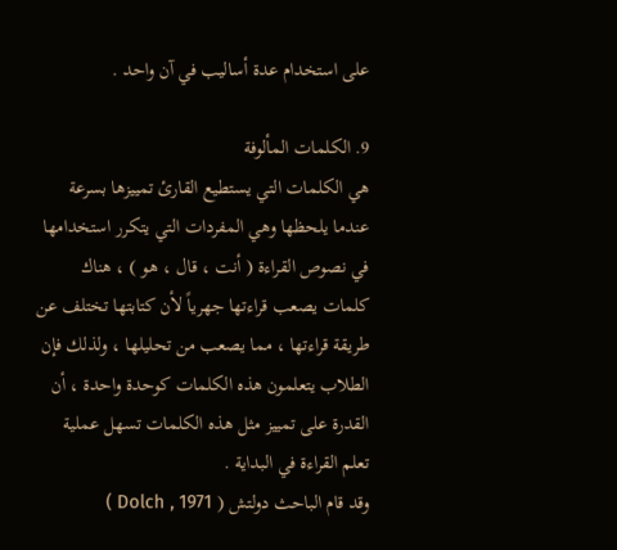على استخدام عدة أساليب في آن واحد .

9. الكلمات المألوفة
هي الكلمات التي يستطيع القارئ تمييزها بسرعة عندما يلحظها وهي المفردات التي يتكرر استخدامها في نصوص القراءة ( أنت ، قال ، هو ) ، هناك كلمات يصعب قراءتها جهرياً لأن كتابتها تختلف عن طريقة قراءتها ، مما يصعب من تحليلها ، ولذلك فإن الطلاب يتعلمون هذه الكلمات كوحدة واحدة ، أن القدرة على تمييز مثل هذه الكلمات تسهل عملية تعلم القراءة في البداية .
وقد قام الباحث دولتش ( Dolch , 1971 )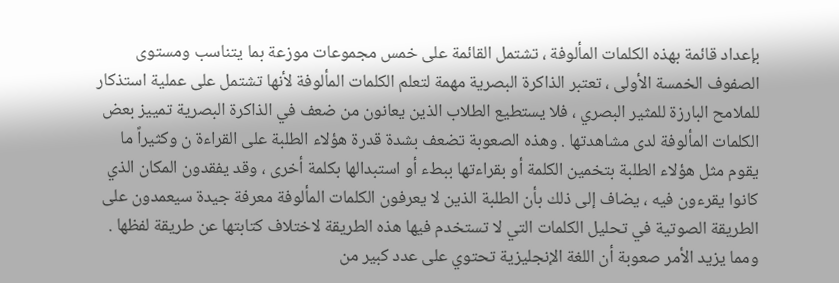بإعداد قائمة بهذه الكلمات المألوفة ، تشتمل القائمة على خمس مجموعات موزعة بما يتناسب ومستوى الصفوف الخمسة الأولى ، تعتبر الذاكرة البصرية مهمة لتعلم الكلمات المألوفة لأنها تشتمل على عملية استذكار للملامح البارزة للمثير البصري ، فلا يستطيع الطلاب الذين يعانون من ضعف في الذاكرة البصرية تمييز بعض الكلمات المألوفة لدى مشاهدتها . وهذه الصعوبة تضعف بشدة قدرة هؤلاء الطلبة على القراءة ن وكثيراً ما يقوم مثل هؤلاء الطلبة بتخمين الكلمة أو بقراءتها ببطء أو استبدالها بكلمة أخرى ، وقد يفقدون المكان الذي كانوا يقرءون فيه ، يضاف إلى ذلك بأن الطلبة الذين لا يعرفون الكلمات المألوفة معرفة جيدة سيعمدون على الطريقة الصوتية في تحليل الكلمات التي لا تستخدم فيها هذه الطريقة لاختلاف كتابتها عن طريقة لفظها .
ومما يزيد الأمر صعوبة أن اللغة الإنجليزية تحتوي على عدد كبير من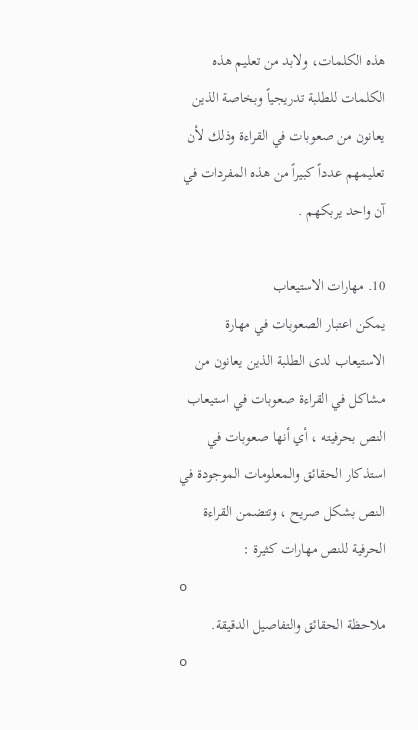هذه الكلمات، ولابد من تعليم هذه الكلمات للطلبة تدريجياً وبخاصة الذين يعانون من صعوبات في القراءة وذلك لأن تعليمهم عدداً كبيراً من هذه المفردات في آن واحد يربكهم .

10. مهارات الاستيعاب
يمكن اعتبار الصعوبات في مهارة الاستيعاب لدى الطلبة الذين يعانون من مشاكل في القراءة صعوبات في استيعاب النص بحرفيته ، أي أنها صعوبات في استذكار الحقائق والمعلومات الموجودة في النص بشكل صريح ، وتتضمن القراءة الحرفية للنص مهارات كثيرة :
o
ملاحظة الحقائق والتفاصيل الدقيقة.
o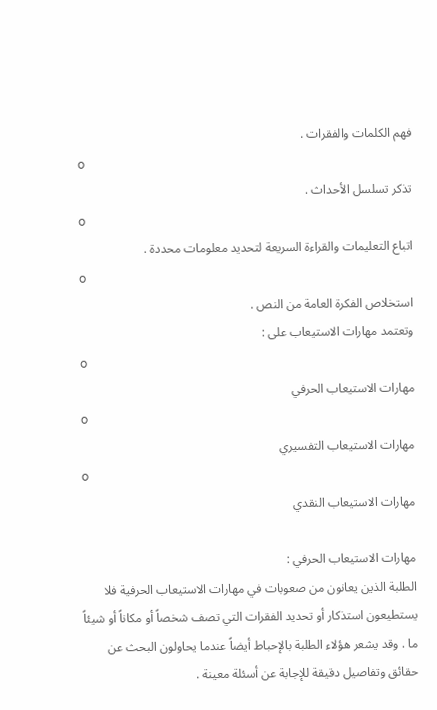فهم الكلمات والفقرات .
o
تذكر تسلسل الأحداث .
o
اتباع التعليمات والقراءة السريعة لتحديد معلومات محددة .
o
استخلاص الفكرة العامة من النص .
وتعتمد مهارات الاستيعاب على :
o
مهارات الاستيعاب الحرفي
o
مهارات الاستيعاب التفسيري
o
مهارات الاستيعاب النقدي

مهارات الاستيعاب الحرفي :
الطلبة الذين يعانون من صعوبات في مهارات الاستيعاب الحرفية فلا يستطيعون استذكار أو تحديد الفقرات التي تصف شخصاً أو مكاناً أو شيئاً ما . وقد يشعر هؤلاء الطلبة بالإحباط أيضاً عندما يحاولون البحث عن حقائق وتفاصيل دقيقة للإجابة عن أسئلة معينة .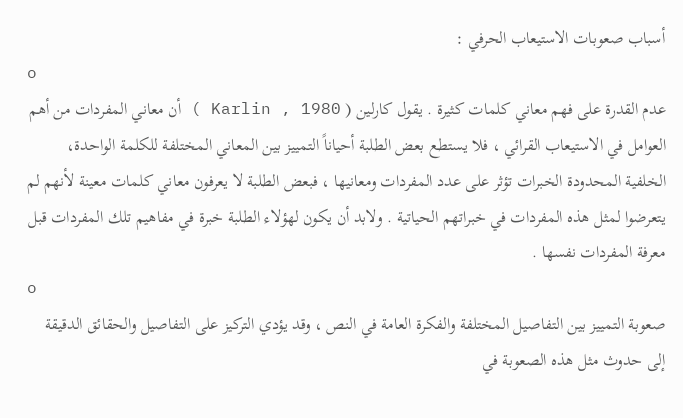أسباب صعوبات الاستيعاب الحرفي :
o
عدم القدرة على فهم معاني كلمات كثيرة . يقول كارلين ( Karlin , 1980 ) أن معاني المفردات من أهم العوامل في الاستيعاب القرائي ، فلا يستطع بعض الطلبة أحياناً التمييز بين المعاني المختلفة للكلمة الواحدة، الخلفية المحدودة الخبرات تؤثر على عدد المفردات ومعانيها ، فبعض الطلبة لا يعرفون معاني كلمات معينة لأنهم لم يتعرضوا لمثل هذه المفردات في خبراتهم الحياتية . ولابد أن يكون لهؤلاء الطلبة خبرة في مفاهيم تلك المفردات قبل معرفة المفردات نفسها .
o
صعوبة التمييز بين التفاصيل المختلفة والفكرة العامة في النص ، وقد يؤدي التركيز على التفاصيل والحقائق الدقيقة إلى حدوث مثل هذه الصعوبة في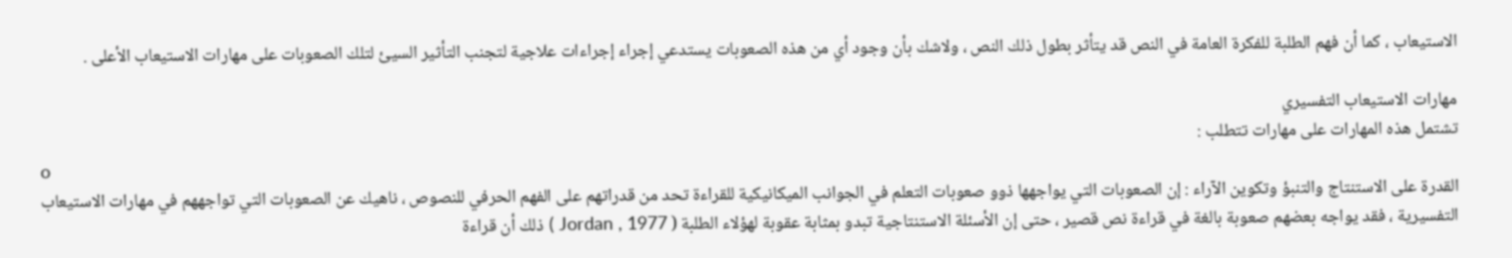الاستيعاب ، كما أن فهم الطلبة للفكرة العامة في النص قد يتأثر بطول ذلك النص ، ولاشك بأن وجود أي من هذه الصعوبات يستدعي إجراء إجراءات علاجية لتجنب التأثير السيئ لتلك الصعوبات على مهارات الاستيعاب الأعلى .

مهارات الاستيعاب التفسيري
تشتمل هذه المهارات على مهارات تتطلب :
o
القدرة على الاستنتاج والتنبؤ وتكوين الآراء : إن الصعوبات التي يواجهها ذوو صعوبات التعلم في الجوانب الميكانيكية للقراءة تحد من قدراتهم على الفهم الحرفي للنصوص ، ناهيك عن الصعوبات التي تواجههم في مهارات الاستيعاب التفسيرية ، فقد يواجه بعضهم صعوبة بالغة في قراءة نص قصير ، حتى إن الأسئلة الاستنتاجية تبدو بمثابة عقوبة لهؤلاء الطلبة ( Jordan , 1977 ) ذلك أن قراءة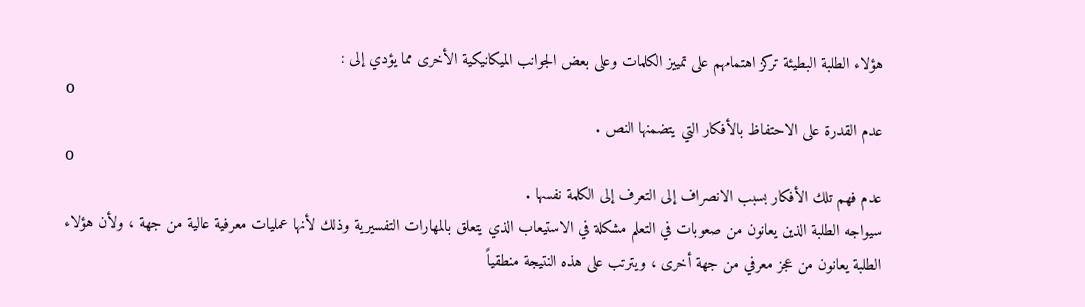هؤلاء الطلبة البطيئة تركز اهتمامهم على تمييز الكلمات وعلى بعض الجوانب الميكانيكية الأخرى مما يؤدي إلى :
o
عدم القدرة على الاحتفاظ بالأفكار التي يتضمنها النص .
o
عدم فهم تلك الأفكار بسبب الانصراف إلى التعرف إلى الكلمة نفسها .
سيواجه الطلبة الذين يعانون من صعوبات في التعلم مشكلة في الاستيعاب الذي يتعلق بالمهارات التفسيرية وذلك لأنها عمليات معرفية عالية من جهة ، ولأن هؤلاء الطلبة يعانون من عجز معرفي من جهة أخرى ، ويترتب على هذه النتيجة منطقياً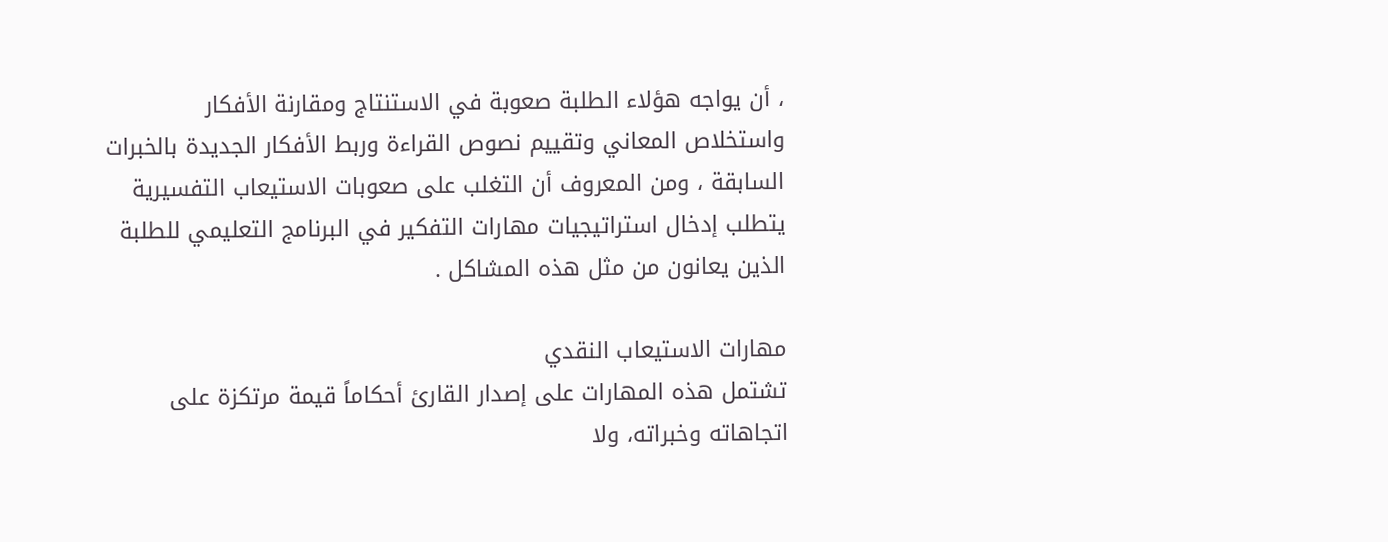، أن يواجه هؤلاء الطلبة صعوبة في الاستنتاج ومقارنة الأفكار واستخلاص المعاني وتقييم نصوص القراءة وربط الأفكار الجديدة بالخبرات السابقة ، ومن المعروف أن التغلب على صعوبات الاستيعاب التفسيرية يتطلب إدخال استراتيجيات مهارات التفكير في البرنامج التعليمي للطلبة الذين يعانون من مثل هذه المشاكل .

مهارات الاستيعاب النقدي
تشتمل هذه المهارات على إصدار القارئ أحكاماً قيمة مرتكزة على اتجاهاته وخبراته، ولا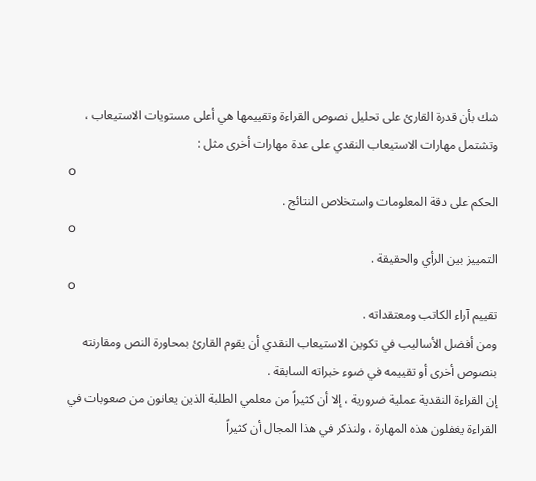شك بأن قدرة القارئ على تحليل نصوص القراءة وتقييمها هي أعلى مستويات الاستيعاب ، وتشتمل مهارات الاستيعاب النقدي على عدة مهارات أخرى مثل :
o
الحكم على دقة المعلومات واستخلاص النتائج .
o
التمييز بين الرأي والحقيقة .
o
تقييم آراء الكاتب ومعتقداته .
ومن أفضل الأساليب في تكوين الاستيعاب النقدي أن يقوم القارئ بمحاورة النص ومقارنته بنصوص أخرى أو تقييمه في ضوء خبراته السابقة .
إن القراءة النقدية عملية ضرورية ، إلا أن كثيراً من معلمي الطلبة الذين يعانون من صعوبات في القراءة يغفلون هذه المهارة ، ولنذكر في هذا المجال أن كثيراً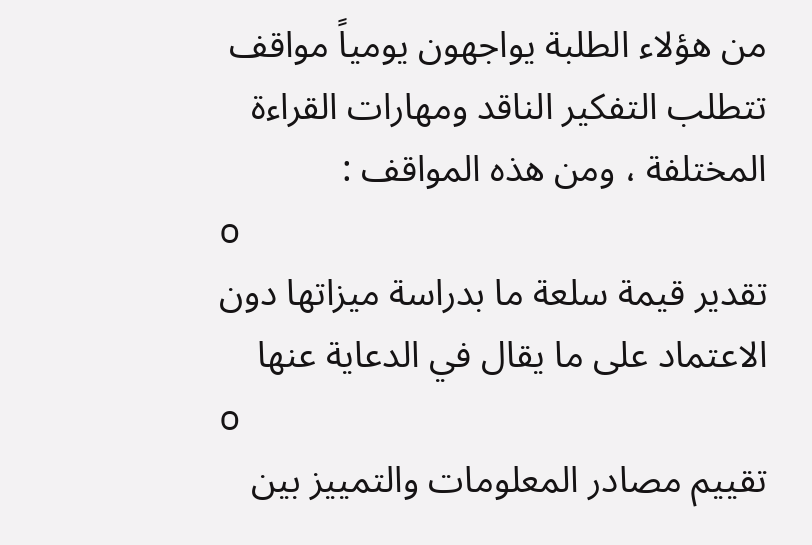من هؤلاء الطلبة يواجهون يومياً مواقف تتطلب التفكير الناقد ومهارات القراءة المختلفة ، ومن هذه المواقف :
o
تقدير قيمة سلعة ما بدراسة ميزاتها دون الاعتماد على ما يقال في الدعاية عنها
o
تقييم مصادر المعلومات والتمييز بين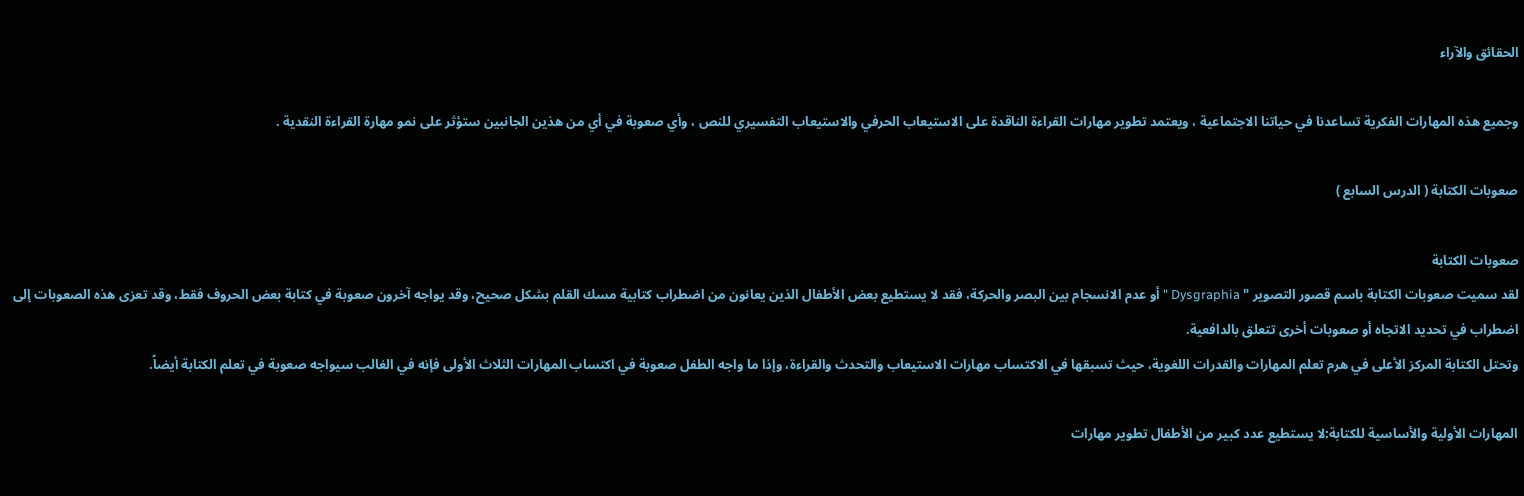الحقائق والآراء

وجميع هذه المهارات الفكرية تساعدنا في حياتنا الاجتماعية ، ويعتمد تطوير مهارات القراءة الناقدة على الاستيعاب الحرفي والاستيعاب التفسيري للنص ، وأي صعوبة في أي من هذين الجانبين ستؤثر على نمو مهارة القراءة النقدية .

صعوبات الكتابة ( الدرس السابع )

صعوبات الكتابة
لقد سميت صعوبات الكتابة باسم قصور التصوير " Dysgraphia " أو عدم الانسجام بين البصر والحركة، فقد لا يستطيع بعض الأطفال الذين يعانون من اضطراب كتابية مسك القلم بشكل صحيح، وقد يواجه آخرون صعوبة في كتابة بعض الحروف فقط، وقد تعزى هذه الصعوبات إلى اضطراب في تحديد الاتجاه أو صعوبات أخرى تتعلق بالدافعية.
وتحتل الكتابة المركز الأعلى في هرم تعلم المهارات والقدرات اللغوية، حيث تسبقها في الاكتساب مهارات الاستيعاب والتحدث والقراءة، وإذا ما واجه الطفل صعوبة في اكتساب المهارات الثلاث الأولى فإنه في الغالب سيواجه صعوبة في تعلم الكتابة أيضاً.

المهارات الأولية والأساسية للكتابة:لا يستطيع عدد كبير من الأطفال تطوير مهارات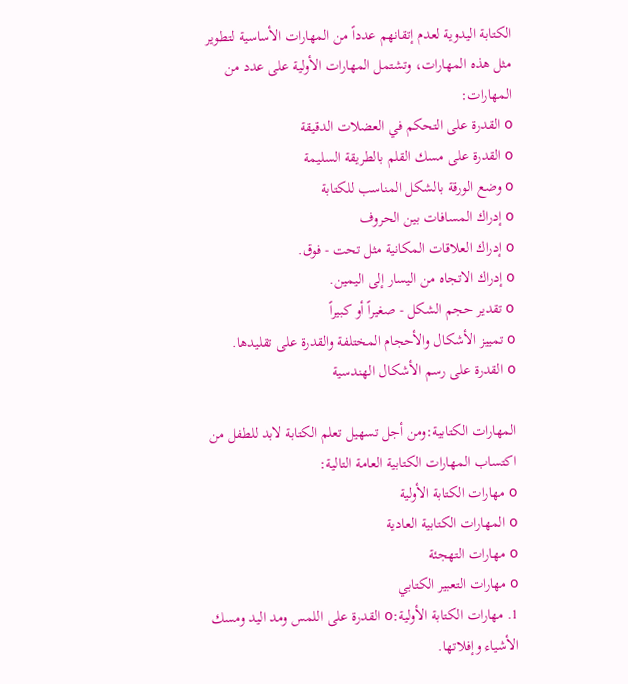الكتابة اليدوية لعدم إتقانهم عدداً من المهارات الأساسية لتطوير مثل هذه المهارات، وتشتمل المهارات الأولية على عدد من المهارات:
o القدرة على التحكم في العضلات الدقيقة
o القدرة على مسك القلم بالطريقة السليمة
o وضع الورقة بالشكل المناسب للكتابة
o إدراك المسافات بين الحروف
o إدراك العلاقات المكانية مثل تحت - فوق.
o إدراك الاتجاه من اليسار إلى اليمين.
o تقدير حجم الشكل - صغيراً أو كبيراً
o تمييز الأشكال والأحجام المختلفة والقدرة على تقليدها.
o القدرة على رسم الأشكال الهندسية

المهارات الكتابية:ومن أجل تسهيل تعلم الكتابة لابد للطفل من اكتساب المهارات الكتابية العامة التالية:
o مهارات الكتابة الأولية
o المهارات الكتابية العادية
o مهارات التهجئة
o مهارات التعبير الكتابي
1. مهارات الكتابة الأولية:o القدرة على اللمس ومد اليد ومسك الأشياء وإفلاتها.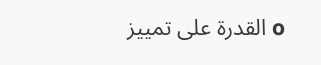o القدرة على تمييز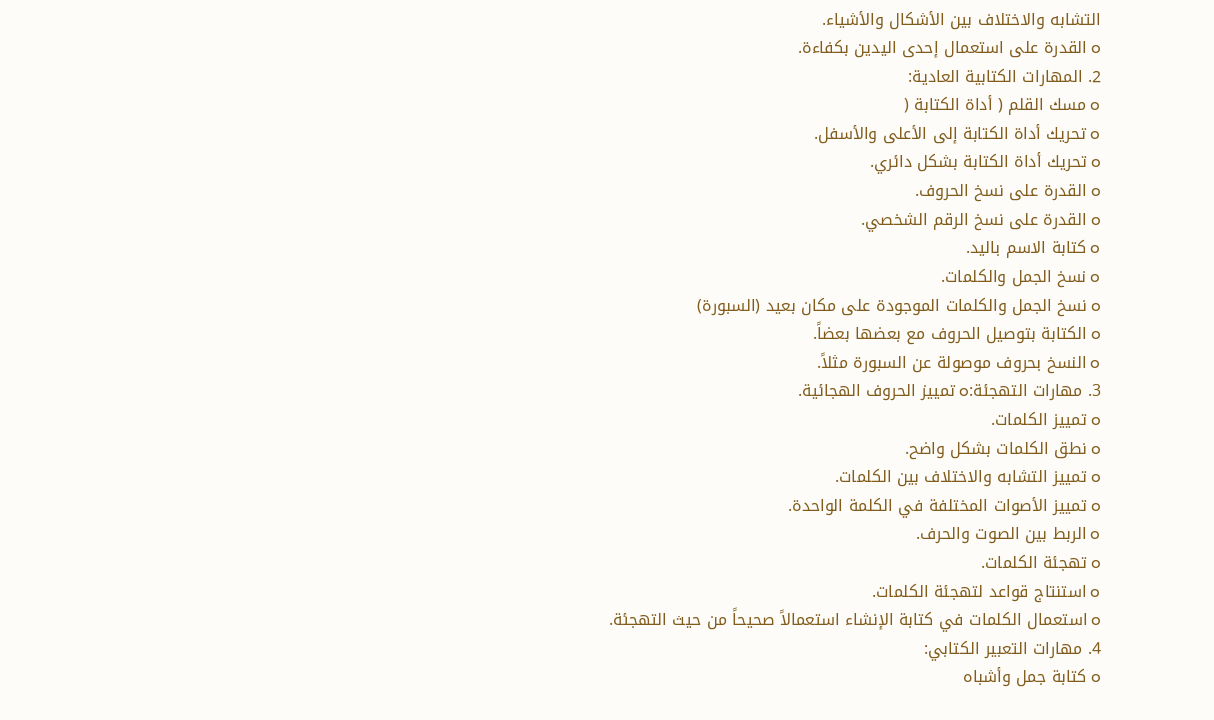التشابه والاختلاف بين الأشكال والأشياء.
o القدرة على استعمال إحدى اليدين بكفاءة.
2. المهارات الكتابية العادية:
o مسك القلم ( أداة الكتابة (
o تحريك أداة الكتابة إلى الأعلى والأسفل.
o تحريك أداة الكتابة بشكل دائري.
o القدرة على نسخ الحروف.
o القدرة على نسخ الرقم الشخصي.
o كتابة الاسم باليد.
o نسخ الجمل والكلمات.
o نسخ الجمل والكلمات الموجودة على مكان بعيد (السبورة)
o الكتابة بتوصيل الحروف مع بعضها بعضاً.
o النسخ بحروف موصولة عن السبورة مثلاً.
3. مهارات التهجئة:o تمييز الحروف الهجائية.
o تمييز الكلمات.
o نطق الكلمات بشكل واضح.
o تمييز التشابه والاختلاف بين الكلمات.
o تمييز الأصوات المختلفة في الكلمة الواحدة.
o الربط بين الصوت والحرف.
o تهجئة الكلمات.
o استنتاج قواعد لتهجئة الكلمات.
o استعمال الكلمات في كتابة الإنشاء استعمالاً صحيحاً من حيث التهجئة.
4. مهارات التعبير الكتابي:
o كتابة جمل وأشباه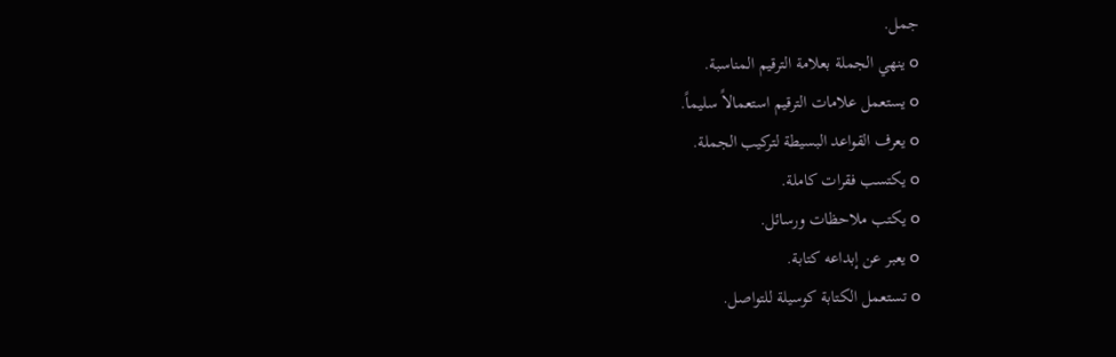جمل.
o ينهي الجملة بعلامة الترقيم المناسبة.
o يستعمل علامات الترقيم استعمالاً سليماً.
o يعرف القواعد البسيطة لتركيب الجملة.
o يكتسب فقرات كاملة.
o يكتب ملاحظات ورسائل.
o يعبر عن إبداعه كتابة.
o تستعمل الكتابة كوسيلة للتواصل.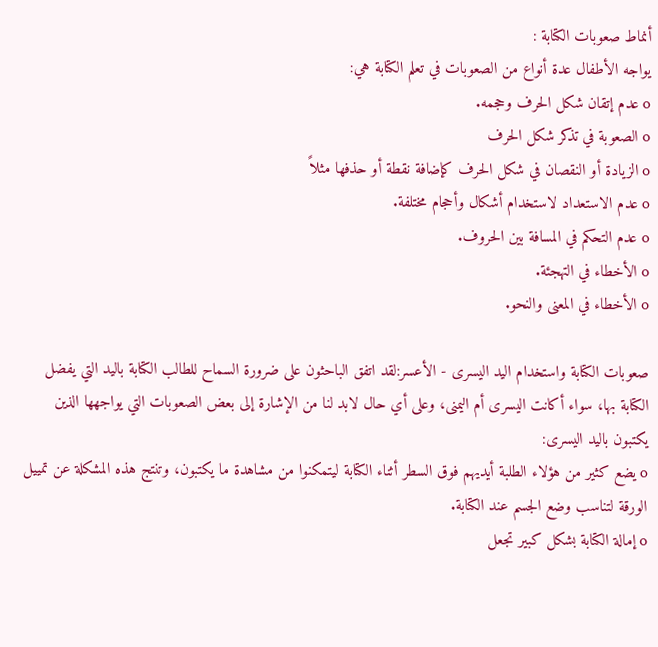أنماط صعوبات الكتابة :
يواجه الأطفال عدة أنواع من الصعوبات في تعلم الكتابة هي:
o عدم إتقان شكل الحرف وحجمه.
o الصعوبة في تذكر شكل الحرف
o الزيادة أو النقصان في شكل الحرف كإضافة نقطة أو حذفها مثلاً
o عدم الاستعداد لاستخدام أشكال وأحجام مختلفة.
o عدم التحكم في المسافة بين الحروف.
o الأخطاء في التهجئة.
o الأخطاء في المعنى والنحو.

صعوبات الكتابة واستخدام اليد اليسرى - الأعسر:لقد اتفق الباحثون على ضرورة السماح للطالب الكتابة باليد التي يفضل الكتابة بها، سواء أكانت اليسرى أم اليمنى، وعلى أي حال لابد لنا من الإشارة إلى بعض الصعوبات التي يواجهها الذين يكتبون باليد اليسرى:
o يضع كثير من هؤلاء الطلبة أيديهم فوق السطر أثناء الكتابة ليتمكنوا من مشاهدة ما يكتبون، وتنتج هذه المشكلة عن تمييل الورقة لتناسب وضع الجسم عند الكتابة.
o إمالة الكتابة بشكل كبير تجعل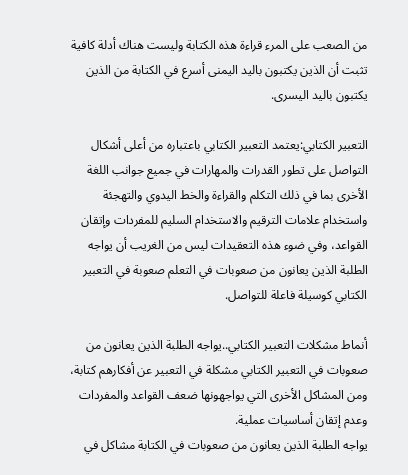من الصعب على المرء قراءة هذه الكتابة وليست هناك أدلة كافية تثبت أن الذين يكتبون باليد اليمنى أسرع في الكتابة من الذين يكتبون باليد اليسرى.

التعبير الكتابي:يعتمد التعبير الكتابي باعتباره من أعلى أشكال التواصل على تطور القدرات والمهارات في جميع جوانب اللغة الأخرى بما في ذلك التكلم والقراءة والخط اليدوي والتهجئة واستخدام علامات الترقيم والاستخدام السليم للمفردات وإتقان القواعد، وفي ضوء هذه التعقيدات ليس من الغريب أن يواجه الطلبة الذين يعانون من صعوبات في التعلم صعوبة في التعبير الكتابي كوسيلة فاعلة للتواصل.

أنماط مشكلات التعبير الكتابي..يواجه الطلبة الذين يعانون من صعوبات في التعبير الكتابي مشكلة في التعبير عن أفكارهم كتابة، ومن المشاكل الأخرى التي يواجهونها ضعف القواعد والمفردات وعدم إتقان أساسيات عملية.
يواجه الطلبة الذين يعانون من صعوبات في الكتابة مشاكل في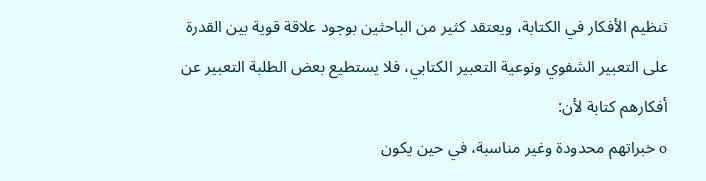تنظيم الأفكار في الكتابة، ويعتقد كثير من الباحثين بوجود علاقة قوية بين القدرة على التعبير الشفوي ونوعية التعبير الكتابي، فلا يستطيع بعض الطلبة التعبير عن أفكارهم كتابة لأن:
o خبراتهم محدودة وغير مناسبة، في حين يكون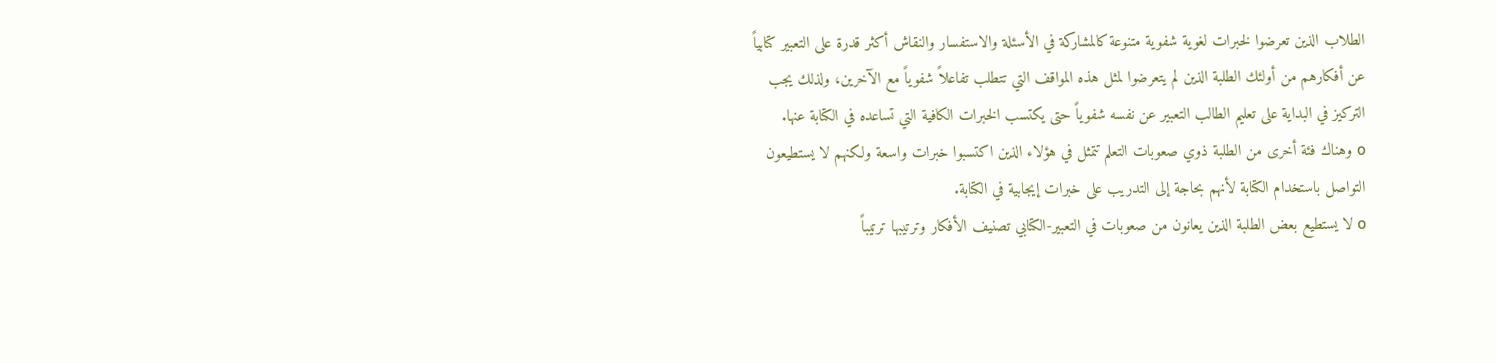الطلاب الذين تعرضوا لخبرات لغوية شفوية متنوعة كالمشاركة في الأسئلة والاستفسار والنقاش أكثر قدرة على التعبير كتابياً عن أفكارهم من أولئك الطلبة الذين لم يتعرضوا لمثل هذه المواقف التي تتطلب تفاعلاً شفوياً مع الآخرين، ولذلك يجب التركيز في البداية على تعليم الطالب التعبير عن نفسه شفوياً حتى يكتسب الخبرات الكافية التي تساعده في الكتابة عنها.
o وهناك فئة أخرى من الطلبة ذوي صعوبات التعلم تتمثل في هؤلاء الذين اكتسبوا خبرات واسعة ولكنهم لا يستطيعون التواصل باستخدام الكتابة لأنهم بحاجة إلى التدريب على خبرات إيجابية في الكتابة.
o لا يستطيع بعض الطلبة الذين يعانون من صعوبات في التعبير-الكتابي تصنيف الأفكار وترتيبها ترتيباً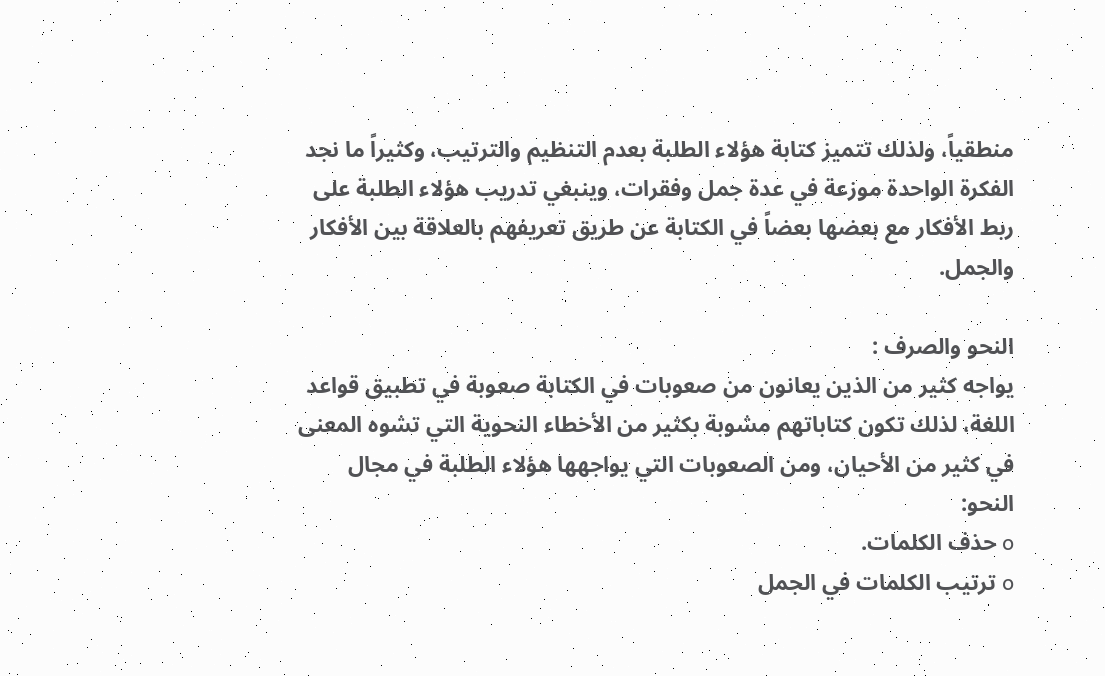منطقياً، ولذلك تتميز كتابة هؤلاء الطلبة بعدم التنظيم والترتيب، وكثيراً ما نجد الفكرة الواحدة موزعة في عدة جمل وفقرات، وينبغي تدريب هؤلاء الطلبة على ربط الأفكار مع بعضها بعضاً في الكتابة عن طريق تعريفهم بالعلاقة بين الأفكار والجمل.

النحو والصرف :
يواجه كثير من الذين يعانون من صعوبات في الكتابة صعوبة في تطبيق قواعد اللغة، لذلك تكون كتاباتهم مشوبة بكثير من الأخطاء النحوية التي تشوه المعنى في كثير من الأحيان، ومن الصعوبات التي يواجهها هؤلاء الطلبة في مجال النحو:
o حذف الكلمات.
o ترتيب الكلمات في الجمل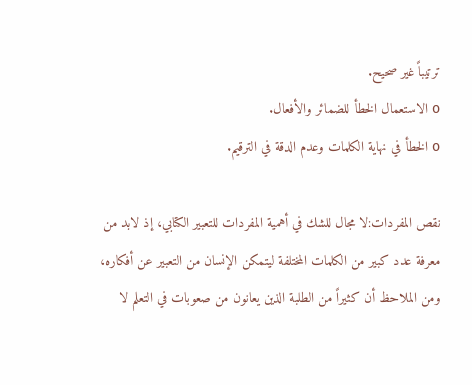ترتيباً غير صحيح.
o الاستعمال الخطأ للضمائر والأفعال.
o الخطأ في نهاية الكلمات وعدم الدقة في الترقيم.

نقص المفردات:لا مجال للشك في أهمية المفردات للتعبير الكتابي، إذ لابد من معرفة عدد كبير من الكلمات المختلفة ليتمكن الإنسان من التعبير عن أفكاره، ومن الملاحظ أن كثيراً من الطلبة الذين يعانون من صعوبات في التعلم لا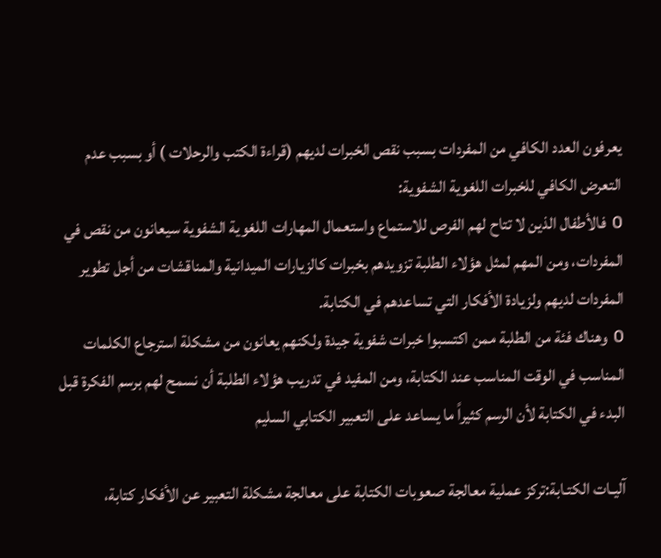يعرفون العدد الكافي من المفردات بسبب نقص الخبرات لديهم (قراءة الكتب والرحلات ) أو بسبب عدم التعرض الكافي للخبرات اللغوية الشفوية:
o فالأطفال الذين لا تتاح لهم الفرص للاستماع واستعمال المهارات اللغوية الشفوية سيعانون من نقص في المفردات، ومن المهم لمثل هؤلاء الطلبة تزويدهم بخبرات كالزيارات الميدانية والمناقشات من أجل تطوير المفردات لديهم ولزيادة الأفكار التي تساعدهم في الكتابة.
o وهناك فئة من الطلبة ممن اكتسبوا خبرات شفوية جيدة ولكنهم يعانون من مشكلة استرجاع الكلمات المناسب في الوقت المناسب عند الكتابة، ومن المفيد في تدريب هؤلاء الطلبة أن نسمح لهم برسم الفكرة قبل البدء في الكتابة لأن الرسم كثيراً ما يساعد على التعبير الكتابي السليم

آليـات الكتـابة:تركز عملية معالجة صعوبات الكتابة على معالجة مشكلة التعبير عن الأفكار كتابة،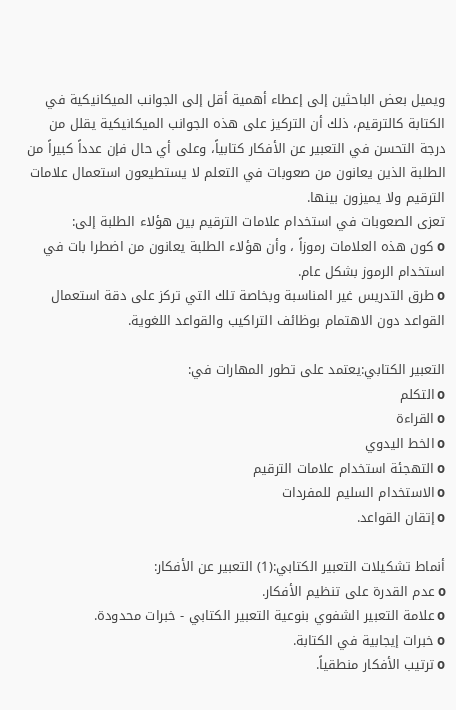ويميل بعض الباحثين إلى إعطاء أهمية أقل إلى الجوانب الميكانيكية في الكتابة كالترقيم، ذلك أن التركيز على هذه الجوانب الميكانيكية يقلل من درجة التحسن في التعبير عن الأفكار كتابياً، وعلى أي حال فإن عدداً كبيراً من الطلبة الذين يعانون من صعوبات في التعلم لا يستطيعون استعمال علامات الترقيم ولا يميزون بينها.
تعزى الصعوبات في استخدام علامات الترقيم بين هؤلاء الطلبة إلى:
o كون هذه العلامات رموزاً ، وأن هؤلاء الطلبة يعانون من اضطرا بات في استخدام الرموز بشكل عام.
o طرق التدريس غير المناسبة وبخاصة تلك التي تركز على دقة استعمال القواعد دون الاهتمام بوظائف التراكيب والقواعد اللغوية.

التعبير الكتابي:يعتمد على تطور المهارات في:
o التكلم
o القراءة
o الخط اليدوي
o التهجئة استخدام علامات الترقيم
o الاستخدام السليم للمفردات
o إتقان القواعد.

أنماط تشكيلات التعبير الكتابي:(1) التعبير عن الأفكار:
o عدم القدرة على تنظيم الأفكار.
o علامة التعبير الشفوي بنوعية التعبير الكتابي - خبرات محدودة.
o خبرات إيجابية في الكتابة.
o ترتيب الأفكار منطقياً.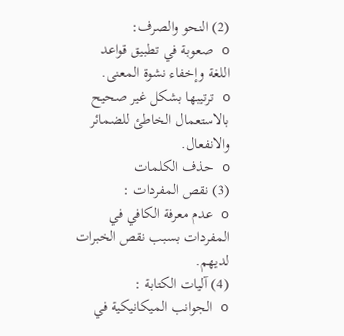(2) النحو والصرف:
o صعوبة في تطبيق قواعد اللغة وإخفاء نشوة المعنى.
o ترتيبها بشكل غير صحيح بالاستعمال الخاطئ للضمائر والانفعال.
o حذف الكلمات
(3) نقص المفردات :
o عدم معرفة الكافي في المفردات بسبب نقص الخبرات لديهم.
(4) آليات الكتابة :
o الجوانب الميكانيكية في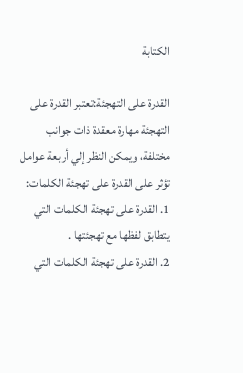الكتابة

القدرة على التهجئة:تعتبر القدرة على التهجئة مهارة معقدة ذات جوانب مختلفة، ويمكن النظر إلي أربعة عوامل تؤثر على القدرة على تهجئة الكلمات:
1. القدرة على تهجئة الكلمات التي يتطابق لفظها مع تهجئتها .
2. القدرة على تهجئة الكلمات التي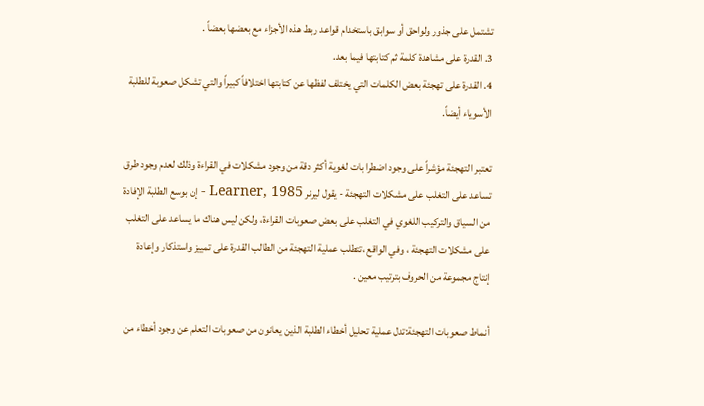تشتمل على جذور ولواحق أو سوابق باستخدام قواعد ربط هذه الأجزاء مع بعضها بعضاً .
3. القدرة على مشاهدة كلمة ثم كتابتها فيما بعد.
4. القدرة على تهجئة بعض الكلمات التي يختلف لفظها عن كتابتها اختلافاً كبيراً والتي تشكل صعوبة للطلبة الأسوياء أيضاً.

تعتبر التهجئة مؤشراً على وجود اضطرا بات لغوية أكثر دقة من وجود مشكلات في القراءة وذلك لعدم وجود طرق تساعد على التغلب على مشكلات التهجئة - يقول ليرنر Learner, 1985 - إن بوسع الطلبة الإفادة من السياق والتركيب اللغوي في التغلب على بعض صعوبات القراءة، ولكن ليس هناك ما يساعد على التغلب على مشكلات التهجئة ، وفي الواقع ،تتطلب عملية التهجئة من الطالب القدرة على تمييز واستذكار وإعادة إنتاج مجموعة من الحروف بترتيب معين .

أنماط صعوبات التهجئة:تدل عملية تحليل أخطاء الطلبة الذين يعانون من صعوبات التعلم عن وجود أخطاء من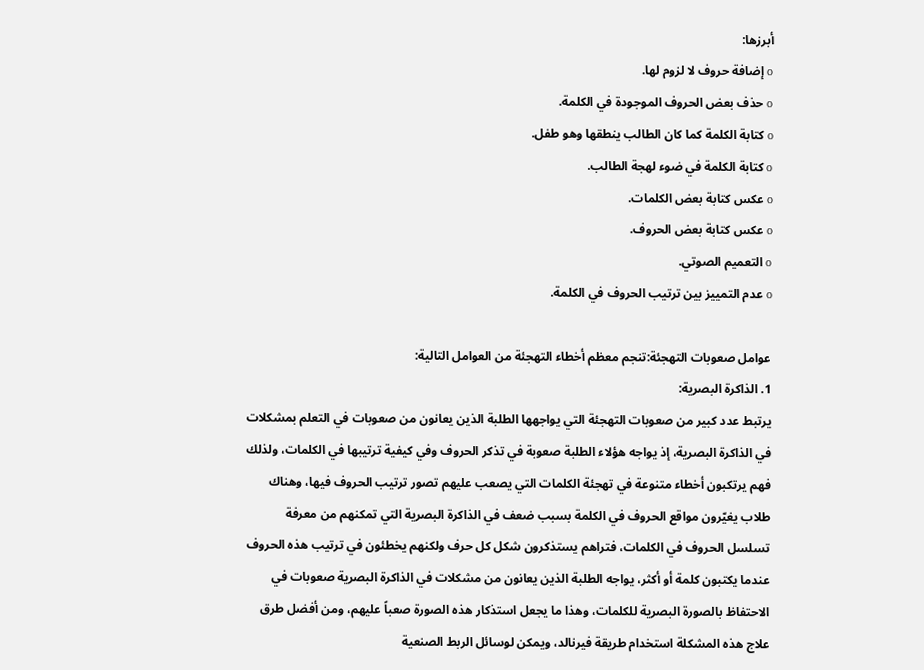أبرزها:
o إضافة حروف لا لزوم لها.
o حذف بعض الحروف الموجودة في الكلمة.
o كتابة الكلمة كما كان الطالب ينطقها وهو طفل.
o كتابة الكلمة في ضوء لهجة الطالب.
o عكس كتابة بعض الكلمات.
o عكس كتابة بعض الحروف.
o التعميم الصوتي.
o عدم التمييز بين ترتيب الحروف في الكلمة.

عوامل صعوبات التهجئة:تنجم معظم أخطاء التهجئة من العوامل التالية:
1. الذاكرة البصرية:
يرتبط عدد كبير من صعوبات التهجئة التي يواجهها الطلبة الذين يعانون من صعوبات في التعلم بمشكلات في الذاكرة البصرية، إذ يواجه هؤلاء الطلبة صعوبة في تذكر الحروف وفي كيفية ترتيبها في الكلمات، ولذلك فهم يرتكبون أخطاء متنوعة في تهجئة الكلمات التي يصعب عليهم تصور ترتيب الحروف فيها، وهناك طلاب يغيّرون مواقع الحروف في الكلمة بسبب ضعف في الذاكرة البصرية التي تمكنهم من معرفة تسلسل الحروف في الكلمات، فتراهم يستذكرون شكل كل حرف ولكنهم يخطئون في ترتيب هذه الحروف عندما يكتبون كلمة أو أكثر، يواجه الطلبة الذين يعانون من مشكلات في الذاكرة البصرية صعوبات في الاحتفاظ بالصورة البصرية للكلمات، وهذا ما يجعل استذكار هذه الصورة صعباً عليهم، ومن أفضل طرق علاج هذه المشكلة استخدام طريقة فيرنالد، ويمكن لوسائل الربط الصنعية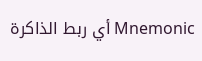Mnemonic أي ربط الذاكرة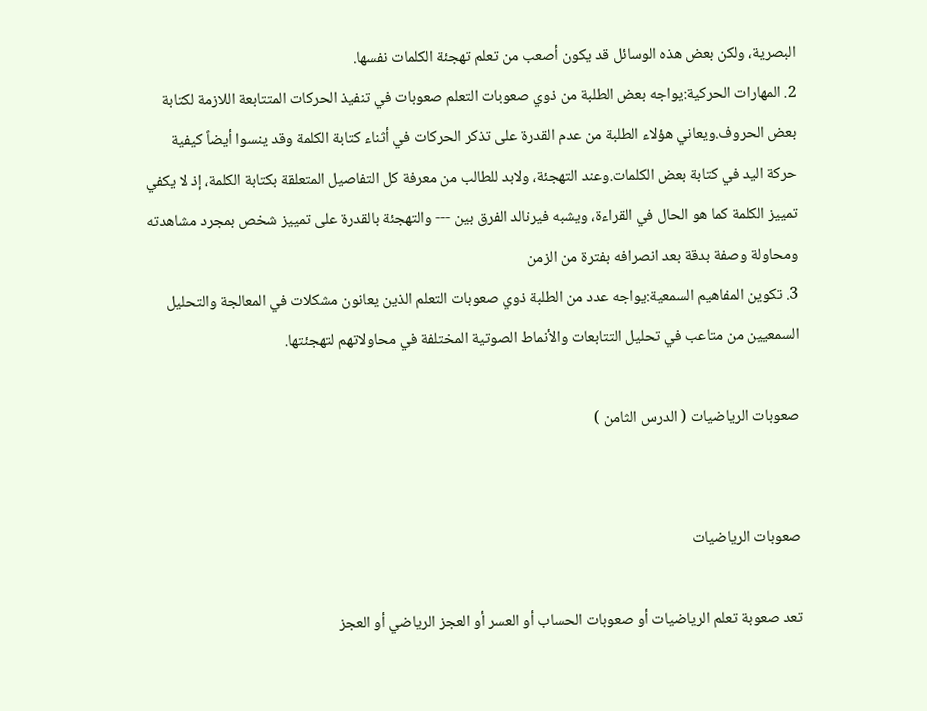البصرية، ولكن بعض هذه الوسائل قد يكون أصعب من تعلم تهجئة الكلمات نفسها.
2. المهارات الحركية:يواجه بعض الطلبة من ذوي صعوبات التعلم صعوبات في تنفيذ الحركات المتتابعة اللازمة لكتابة بعض الحروف.ويعاني هؤلاء الطلبة من عدم القدرة على تذكر الحركات في أثناء كتابة الكلمة وقد ينسوا أيضاً كيفية حركة اليد في كتابة بعض الكلمات.وعند التهجئة، ولابد للطالب من معرفة كل التفاصيل المتعلقة بكتابة الكلمة، إذ لا يكفي تمييز الكلمة كما هو الحال في القراءة، ويشبه فيرنالد الفرق بين --- والتهجئة بالقدرة على تمييز شخص بمجرد مشاهدته ومحاولة وصفة بدقة بعد انصرافه بفترة من الزمن
3. تكوين المفاهيم السمعية:يواجه عدد من الطلبة ذوي صعوبات التعلم الذين يعانون مشكلات في المعالجة والتحليل السمعيين من متاعب في تحليل التتابعات والأنماط الصوتية المختلفة في محاولاتهم لتهجئتها.

صعوبات الرياضيات ( الدرس الثامن )


صعوبات الرياضيات

تعد صعوبة تعلم الرياضيات أو صعوبات الحساب أو العسر أو العجز الرياضي أو العجز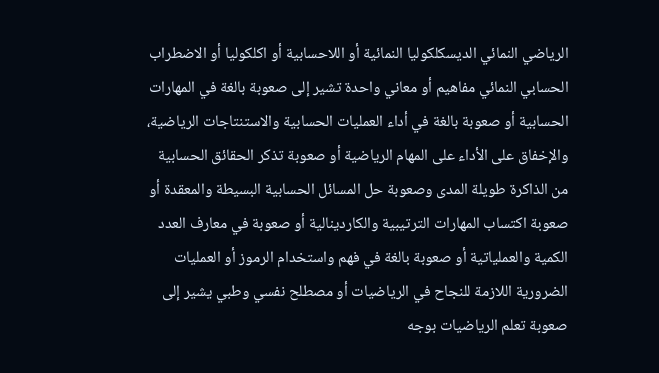الرياضي النمائي الديسكلكوليا النمائية أو اللاحسابية أو اكلكوليا أو الاضطراب الحسابي النمائي مفاهيم أو معاني واحدة تشير إلى صعوبة بالغة في المهارات الحسابية أو صعوبة بالغة في أداء العمليات الحسابية والاستنتاجات الرياضية، والإخفاق على الأداء على المهام الرياضية أو صعوبة تذكر الحقائق الحسابية من الذاكرة طويلة المدى وصعوبة حل المسائل الحسابية البسيطة والمعقدة أو صعوبة اكتساب المهارات الترتيبية والكاردينالية أو صعوبة في معارف العدد الكمية والعملياتية أو صعوبة بالغة في فهم واستخدام الرموز أو العمليات الضرورية اللازمة للنجاح في الرياضيات أو مصطلح نفسي وطبي يشير إلى صعوبة تعلم الرياضيات بوجه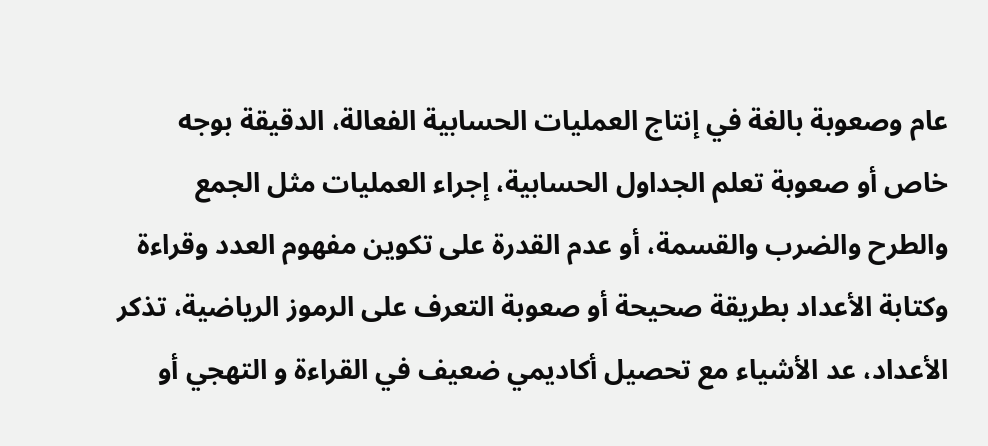عام وصعوبة بالغة في إنتاج العمليات الحسابية الفعالة، الدقيقة بوجه خاص أو صعوبة تعلم الجداول الحسابية، إجراء العمليات مثل الجمع والطرح والضرب والقسمة، أو عدم القدرة على تكوين مفهوم العدد وقراءة وكتابة الأعداد بطريقة صحيحة أو صعوبة التعرف على الرموز الرياضية، تذكر الأعداد، عد الأشياء مع تحصيل أكاديمي ضعيف في القراءة و التهجي أو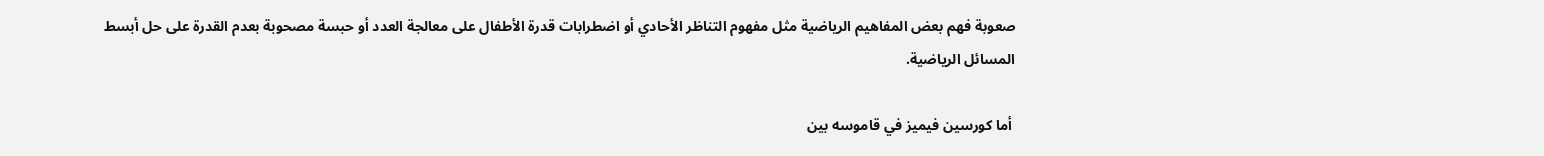صعوبة فهم بعض المفاهيم الرياضية مثل مفهوم التناظر الأحادي أو اضطرابات قدرة الأطفال على معالجة العدد أو حبسة مصحوبة بعدم القدرة على حل أبسط المسائل الرياضية.

 أما كورسين فيميز في قاموسه بين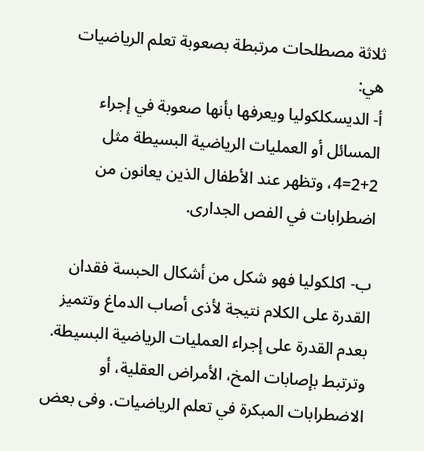ثلاثة مصطلحات مرتبطة بصعوبة تعلم الرياضيات هي:
أ- الديسكلكوليا ويعرفها بأنها صعوبة في إجراء المسائل أو العمليات الرياضية البسيطة مثل 2+2=4، وتظهر عند الأطفال الذين يعانون من اضطرابات في الفص الجدارى.

ب- اكلكوليا فهو شكل من أشكال الحبسة فقدان القدرة على الكلام نتيجة لأذى أصاب الدماغ وتتميز بعدم القدرة على إجراء العمليات الرياضية البسيطة. وترتبط بإصابات المخ، الأمراض العقلية، أو الاضطرابات المبكرة في تعلم الرياضيات. وفى بعض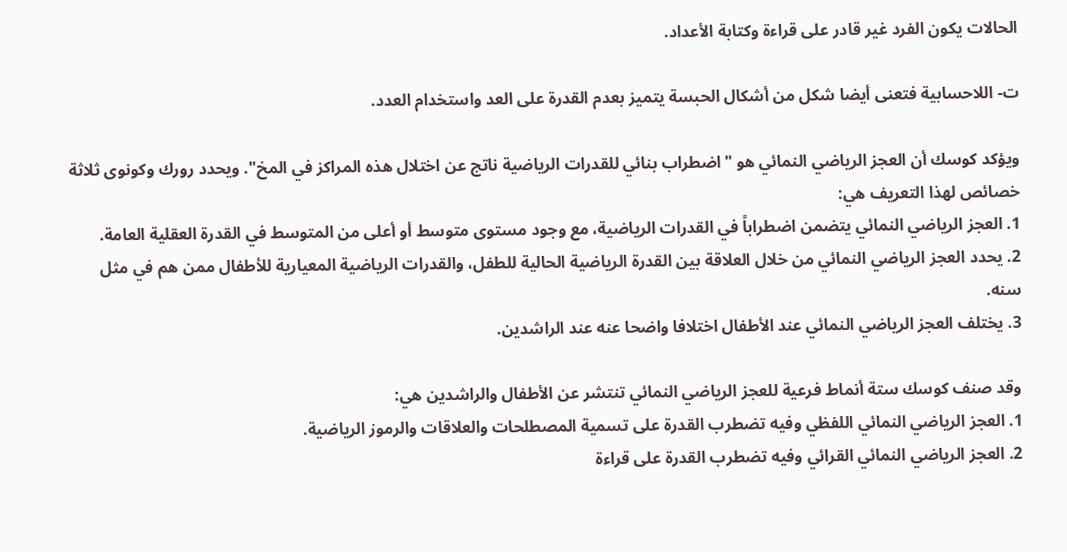الحالات يكون الفرد غير قادر على قراءة وكتابة الأعداد.

ت- اللاحسابية فتعنى أيضا شكل من أشكال الحبسة يتميز بعدم القدرة على العد واستخدام العدد.

ويؤكد كوسك أن العجز الرياضي النمائي هو "اضطراب بنائي للقدرات الرياضية ناتج عن اختلال هذه المراكز في المخ". ويحدد رورك وكونوى ثلاثة خصائص لهذا التعريف هي:
1. العجز الرياضي النمائي يتضمن اضطراباً في القدرات الرياضية، مع وجود مستوى متوسط أو أعلى من المتوسط في القدرة العقلية العامة.
2. يحدد العجز الرياضي النمائي من خلال العلاقة بين القدرة الرياضية الحالية للطفل، والقدرات الرياضية المعيارية للأطفال ممن هم في مثل سنه.
3. يختلف العجز الرياضي النمائي عند الأطفال اختلافا واضحا عنه عند الراشدين.

وقد صنف كوسك ستة أنماط فرعية للعجز الرياضي النمائي تنتشر عن الأطفال والراشدين هي:
1. العجز الرياضي النمائي اللفظي وفيه تضطرب القدرة على تسمية المصطلحات والعلاقات والرموز الرياضية.
2. العجز الرياضي النمائي القرائي وفيه تضطرب القدرة على قراءة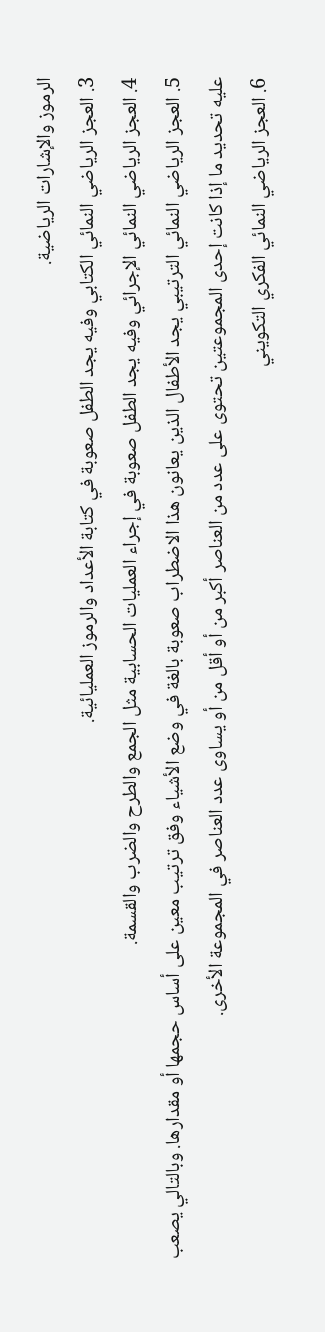الرموز والإشارات الرياضية.
3. العجز الرياضي النمائي الكتابي وفيه يجد الطفل صعوبة في كتابة الأعداد والرموز العمليائية.
4. العجز الرياضي النمائي الإجرائي وفيه يجد الطفل صعوبة في إجراء العمليات الحسابية مثل الجمع والطرح والضرب والقسمة.
5. العجز الرياضي النمائي الترتيبي يجد الأطفال الذين يعانون هذا الاضطراب صعوبة بالغة في وضع الأشياء وفق ترتيب معين على أساس حجمها أو مقدارها. وبالتالي يصعب عليه تحديد ما إذا كانت إحدى المجموعتين تحتوى على عدد من العناصر أكبر من أو أقل من أو يساوى عدد العناصر في المجموعة الأخرى.
6. العجز الرياضي النمائي الفكري التكويني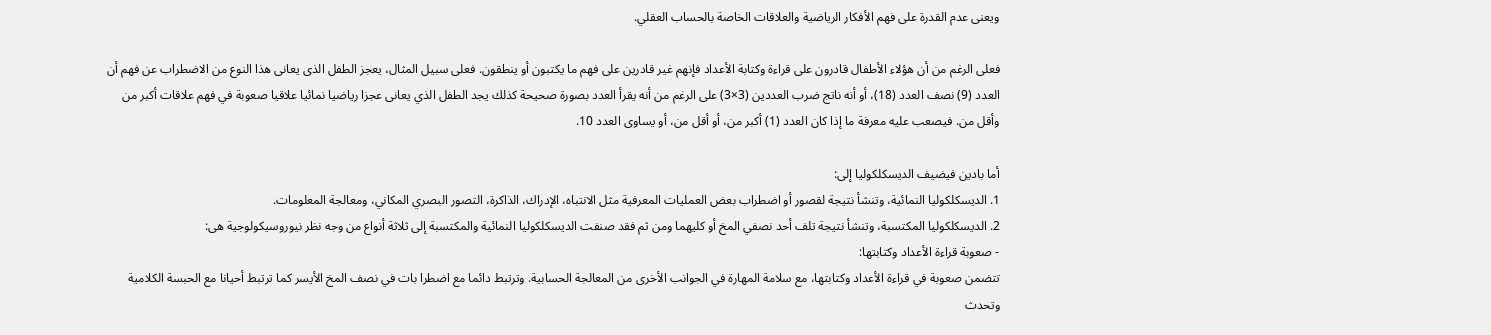ويعنى عدم القدرة على فهم الأفكار الرياضية والعلاقات الخاصة بالحساب العقلي.

فعلى الرغم من أن هؤلاء الأطفال قادرون على قراءة وكتابة الأعداد فإنهم غير قادرين على فهم ما يكتبون أو ينطقون. فعلى سبيل المثال، يعجز الطفل الذى يعانى هذا النوع من الاضطراب عن فهم أن العدد (9) نصف العدد (18)، أو أنه ناتج ضرب العددين (3×3) على الرغم من أنه يقرأ العدد بصورة صحيحة كذلك يجد الطفل الذي يعانى عجزا رياضيا نمائيا علاقيا صعوبة في فهم علاقات أكبر من وأقل من. فيصعب عليه معرفة ما إذا كان العدد (1) أكبر من، أو أقل من، أو يساوى العدد 10.

أما بادين فيضيف الديسكلكوليا إلى:
1. الديسكلكوليا النمائية، وتنشأ نتيجة لقصور أو اضطراب بعض العمليات المعرفية مثل الانتباه، الإدراك، الذاكرة، التصور البصري المكاني، ومعالجة المعلومات.
2. الديسكلكوليا المكتسبة، وتنشأ نتيجة تلف أحد نصفي المخ أو كليهما ومن ثم فقد صنفت الديسكلكوليا النمائية والمكتسبة إلى ثلاثة أنواع من وجه نظر نيوروسيكولوجية هى:
- صعوبة قراءة الأعداد وكتابتها:
تتضمن صعوبة في قراءة الأعداد وكتابتها، مع سلامة المهارة في الجوانب الأخرى من المعالجة الحسابية. وترتبط دائما مع اضطرا بات في نصف المخ الأيسر كما ترتبط أحيانا مع الحبسة الكلامية وتحدث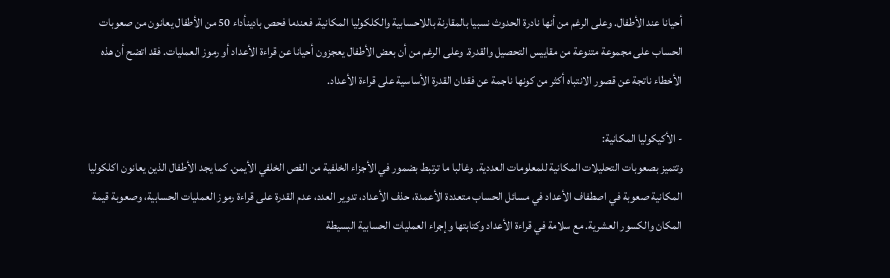أحيانا عند الأطفال. وعلى الرغم من أنها نادرة الحدوث نسبيا بالمقارنة باللاحسابية والكلكوليا المكانية. فعندما فحص بادينأداء 50 من الأطفال يعانون من صعوبات الحساب على مجموعة متنوعة من مقاييس التحصيل والقدرة. وعلى الرغم من أن بعض الأطفال يعجزون أحيانا عن قراءة الأعداد أو رموز العمليات. فقد اتضح أن هذه الأخطاء ناتجة عن قصور الانتباه أكثر من كونها ناجمة عن فقدان القدرة الأساسية على قراءة الأعداد.

- الأكيكوليا المكانية:
وتتميز بصعوبات التحليلات المكانية للمعلومات العددية. وغالبا ما ترتبط بضمور في الأجزاء الخلفية من الفص الخلفي الأيمن. كما يجد الأطفال الذين يعانون اكلكوليا المكانية صعوبة في اصطفاف الأعداد في مسائل الحساب متعددة الأعمدة، حذف الأعداد، تدوير العدد، عدم القدرة على قراءة رموز العمليات الحسابية، وصعوبة قيمة المكان والكسور العشرية. مع سلامة في قراءة الأعداد وكتابتها وإجراء العمليات الحسابية البسيطة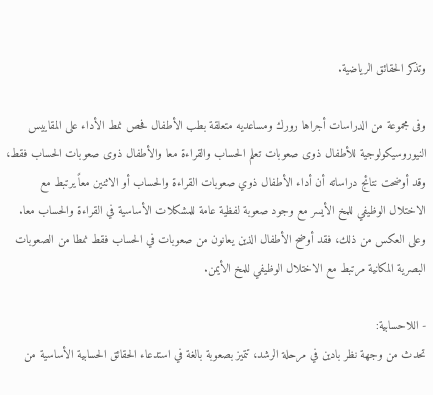وتذكر الحقائق الرياضية.

وفى مجموعة من الدراسات أجراها رورك ومساعديه متعلقة بطب الأطفال فحص نمط الأداء على المقاييس النيوروسيكولوجية للأطفال ذوى صعوبات تعلم الحساب والقراءة معا والأطفال ذوى صعوبات الحساب فقط، وقد أوضحت نتائج دراساته أن أداء الأطفال ذوي صعوبات القراءة والحساب أو الاثنين معاً يرتبط مع الاختلال الوظيفي للمخ الأيسر مع وجود صعوبة لفظية عامة للمشكلات الأساسية في القراءة والحساب معا. وعلى العكس من ذلك، فقد أوضح الأطفال الذين يعانون من صعوبات في الحساب فقط نمطا من الصعوبات البصرية المكانية مرتبط مع الاختلال الوظيفي للمخ الأيمن.

- اللاحسابية:
تحدث من وجهة نظر بادين في مرحلة الرشد، تتميز بصعوبة بالغة في استدعاء الحقائق الحسابية الأساسية من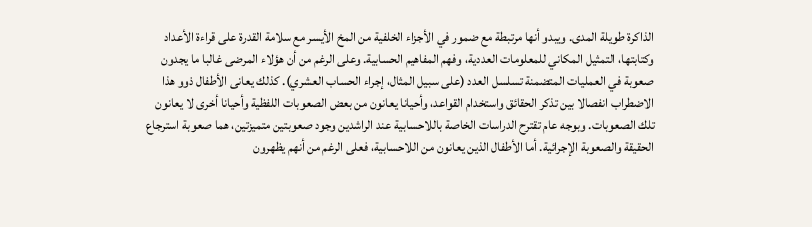الذاكرة طويلة المدى. ويبدو أنها مرتبطة مع ضمور في الأجزاء الخلفية من المخ الأيسر مع سلامة القدرة على قراءة الأعداد وكتابتها، التمثيل المكاني للمعلومات العددية، وفهم المفاهيم الحسابية. وعلى الرغم من أن هؤلاء المرضى غالبا ما يجدون صعوبة في العمليات المتضمنة تسلسل العدد (على سبيل المثال، إجراء الحساب العشري). كذلك يعانى الأطفال ذوو هذا الاضطراب انفصالا بين تذكر الحقائق واستخدام القواعد، وأحيانا يعانون من بعض الصعوبات اللفظية وأحيانا أخرى لا يعانون تلك الصعوبات. وبوجه عام تقترح الدراسات الخاصة باللاحسابية عند الراشدين وجود صعوبتين متميزتين، هما صعوبة استرجاع الحقيقة والصعوبة الإجرائية. أما الأطفال الذين يعانون من اللاحسابية، فعلى الرغم من أنهم يظهرون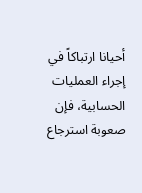أحيانا ارتباكاً في إجراء العمليات الحسابية، فإن صعوبة استرجاع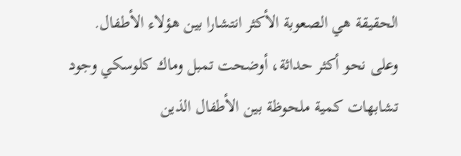الحقيقة هي الصعوبة الأكثر انتشارا بين هؤلاء الأطفال.
وعلى نحو أكثر حداثة، أوضحت تمبل وماك كلوسكي وجود تشابهات كمية ملحوظة بين الأطفال الذين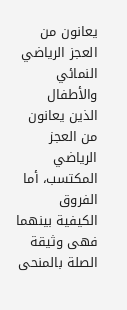يعانون من العجز الرياضي النمائي والأطفال الذين يعانون من العجز الرياضي المكتسب، أما الفروق الكيفية بينهما فهى وثيقة الصلة بالمنحى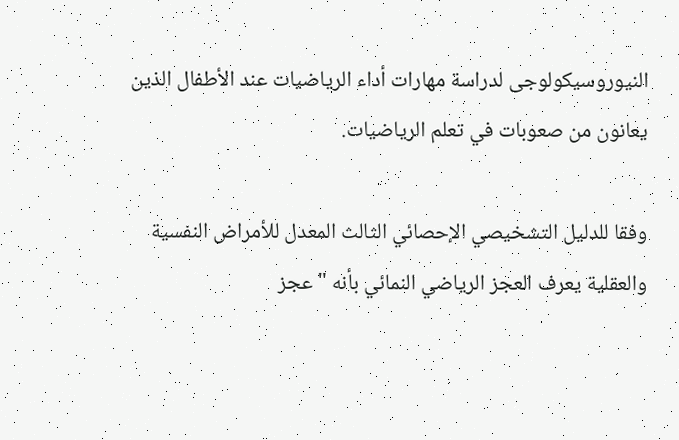النيوروسيكولوجى لدراسة مهارات أداء الرياضيات عند الأطفال الذين يعانون من صعوبات في تعلم الرياضيات.

وفقا للدليل التشخيصي الإحصائي الثالث المعدل للأمراض النفسية والعقلية يعرف العجز الرياضي النمائي بأنه "عجز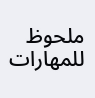ملحوظ للمهارات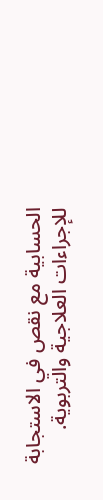الحسابية مع نقص في الاستجابة للإجراءات العلاجية والتربوية.